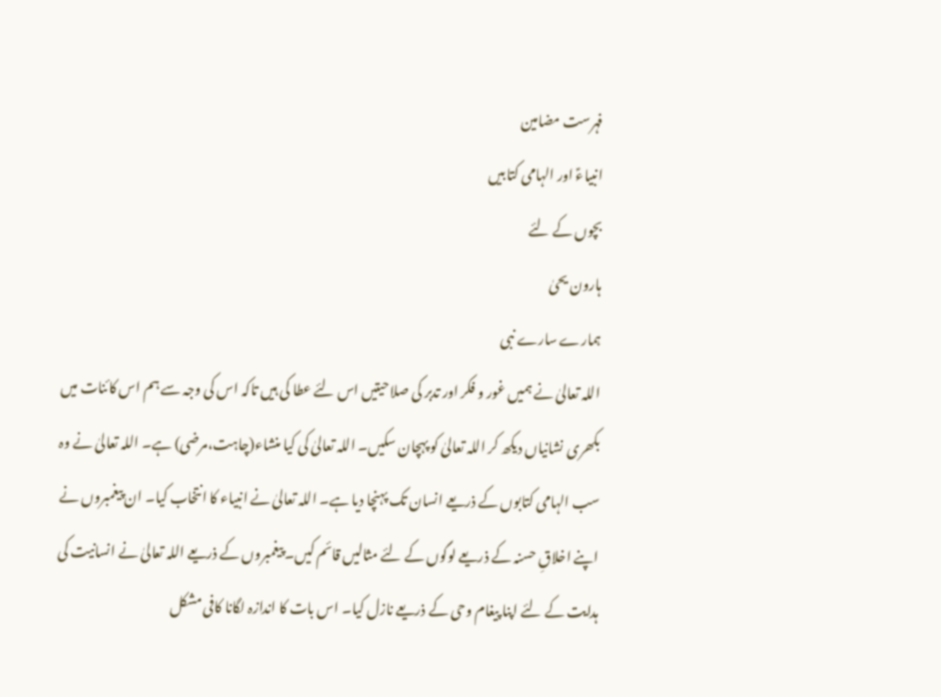فہرست مضامین
انبیاءؑ اور الہامی کتابیں
بچوں کے لئے
ہارون یحیٰ
ہمارے سارے نبی
اللہ تعالیٰ نے ہمیں غور و فکر اور تدبر کی صلاحیتیں اس لئے عطا کی ہیں تاکہ اس کی وجہ سے ہم اس کائنات میں بکھری نشانیاں دیکھ کر اللہ تعالیٰ کو پہچان سکیں۔ اللہ تعالیٰ کی کیا منشاء(چاہت،مرضی) ہے۔ اللہ تعالیٰ نے وہ سب الہامی کتابوں کے ذریعے انسان تک پہنچا دیا ہے۔ اللہ تعالیٰ نے انبیاء کا انتخاب کیا۔ ان پیغمبروں نے اپنے اخلاقِ حسنہ کے ذریعے لوگوں کے لئے مثالیں قائم کیں۔ پیغمبروں کے ذریعے اللہ تعالیٰ نے انسانیت کی ہدایت کے لئے اپنا پیغام وحی کے ذریعے نازل کیا۔ اس بات کا اندازہ لگانا کافی مشکل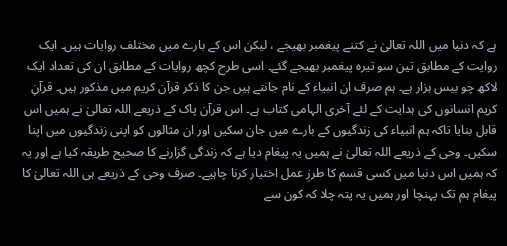ہے کہ دنیا میں اللہ تعالیٰ نے کتنے پیغمبر بھیجے ، لیکن اس کے بارے میں مختلف روایات ہیں۔ ایک روایت کے مطابق تین سو تیرہ پیغمبر بھیجے گئے۔ اسی طرح کچھ روایات کے مطابق ان کی تعداد ایک لاکھ چو بیس ہزار ہے۔ ہم صرف ان انبیاء کے نام جانتے ہیں جن کا ذکر قرآن کریم میں مذکور ہیں۔ قرآنِ کریم انسانوں کی ہدایت کے لئے آخری الہامی کتاب ہے۔ اس قرآن پاک کے ذریعے اللہ تعالیٰ نے ہمیں اس قابل بنایا تاکہ ہم انبیاء کی زندگیوں کے بارے میں جان سکیں اور ان مثالوں کو اپنی زندگیوں میں اپنا سکیں۔ وحی کے ذریعے اللہ تعالیٰ نے ہمیں یہ پیغام دیا ہے کہ زندگی گزارنے کا صحیح طریقہ کیا ہے اور یہ کہ ہمیں اس دنیا میں کسی قسم کا طرزِ عمل اختیار کرنا چاہیے۔ صرف وحی کے ذریعے ہی اللہ تعالیٰ کا پیغام ہم تک پہنچا اور ہمیں یہ پتہ چلا کہ کون سے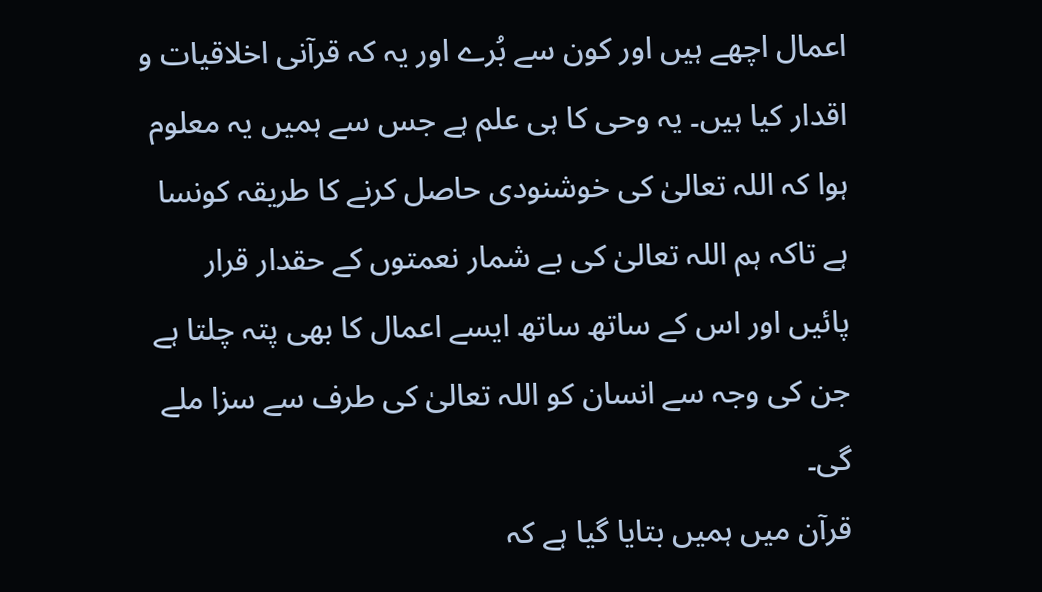اعمال اچھے ہیں اور کون سے بُرے اور یہ کہ قرآنی اخلاقیات و اقدار کیا ہیں۔ یہ وحی کا ہی علم ہے جس سے ہمیں یہ معلوم ہوا کہ اللہ تعالیٰ کی خوشنودی حاصل کرنے کا طریقہ کونسا ہے تاکہ ہم اللہ تعالیٰ کی بے شمار نعمتوں کے حقدار قرار پائیں اور اس کے ساتھ ساتھ ایسے اعمال کا بھی پتہ چلتا ہے جن کی وجہ سے انسان کو اللہ تعالیٰ کی طرف سے سزا ملے گی۔
قرآن میں ہمیں بتایا گیا ہے کہ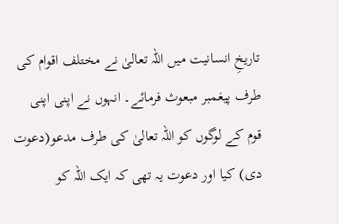تاریخِ انسانیت میں اللہ تعالیٰ نے مختلف اقوام کی طرف پیغمبر مبعوث فرمائے۔ انہوں نے اپنی اپنی قوم کے لوگوں کو اللہ تعالیٰ کی طرف مدعو(دعوت دی) کیا اور دعوت یہ تھی کہ ایک اللہ کو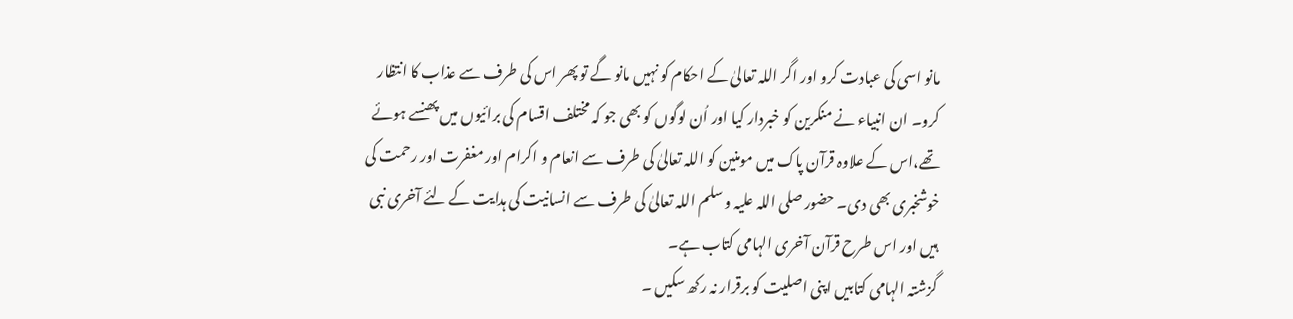مانو اسی کی عبادت کرو اور اگر اللہ تعالیٰ کے احکام کو نہیں مانو گے تو پھر اس کی طرف سے عذاب کا انتظار کرو۔ ان انبیاء نے منکرین کو خبردار کیا اور اُن لوگوں کو بھی جو کہ مختلف اقسام کی برائیوں میں پھنسے ہوئے تھے،اس کے علاوہ قرآن پاک میں مومنین کو اللہ تعالیٰ کی طرف سے انعام و اکرام اور مغفرت اور رحمت کی خوشخبری بھی دی۔ حضور صلی اللہ علیہ و سلم اللہ تعالیٰ کی طرف سے انسانیت کی ہدایت کے لئے آخری نبی ہیں اور اس طرح قرآن آخری الہامی کتاب ہے۔
گزشتہ الہامی کتابیں اپنی اصلیت کو برقرار نہ رکھ سکیں ۔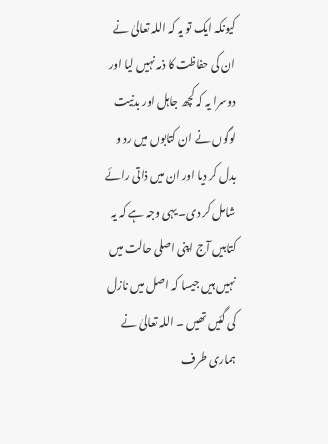کیونکہ ایک تو یہ کہ اللہ تعالیٰ نے ان کی حفاظت کا ذمہ نہیں لیا اور دوسرا یہ کہ کچھ جاہل اور بدنیت لوگوں نے ان کتابوں میں رد و بدل کر دیا اور ان میں ذاتی رائے شامل کر دی۔ یہی وجہ ہے کہ یہ کتابیں آج اپنی اصلی حالت میں نہیں ہیں جیسا کہ اصل میں نازل کی گئیں تھیں ۔ اللہ تعالیٰ نے ہماری طرف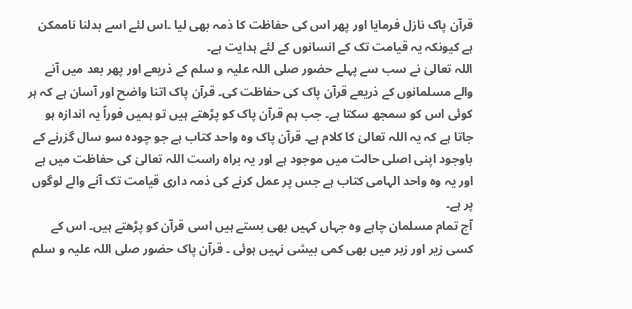قرآن پاک نازل فرمایا اور پھر اس کی حفاظت کا ذمہ بھی لیا ۔اس لئے اسے بدلنا ناممکن ہے کیونکہ یہ قیامت تک کے انسانوں کے لئے ہدایت ہے۔
اللہ تعالیٰ نے سب سے پہلے حضور صلی اللہ علیہ و سلم کے ذریعے اور پھر بعد میں آنے والے مسلمانوں کے ذریعے قرآن پاک کی حفاظت کی۔ قرآن پاک اتنا واضح اور آسان ہے کہ ہر کوئی اس کو سمجھ سکتا ہے۔ جب ہم قرآن پاک کو پڑھتے ہیں تو ہمیں فوراً یہ اندازہ ہو جاتا ہے کہ یہ اللہ تعالیٰ کا کلام ہے۔ قرآن پاک وہ واحد کتاب ہے جو چودہ سو سال گزرنے کے باوجود اپنی اصلی حالت میں موجود ہے اور یہ براہ راست اللہ تعالیٰ کی حفاظت میں ہے اور یہ وہ واحد الہامی کتاب ہے جس پر عمل کرنے کی ذمہ داری قیامت تک آنے والے لوگوں پر ہے۔
آج تمام مسلمان چاہے وہ جہاں کہیں بھی بستے ہیں اسی قرآن کو پڑھتے ہیں۔ اس کے کسی زیر اور زبر میں بھی کمی بیشی نہیں ہوئی ۔ قرآن پاک حضور صلی اللہ علیہ و سلم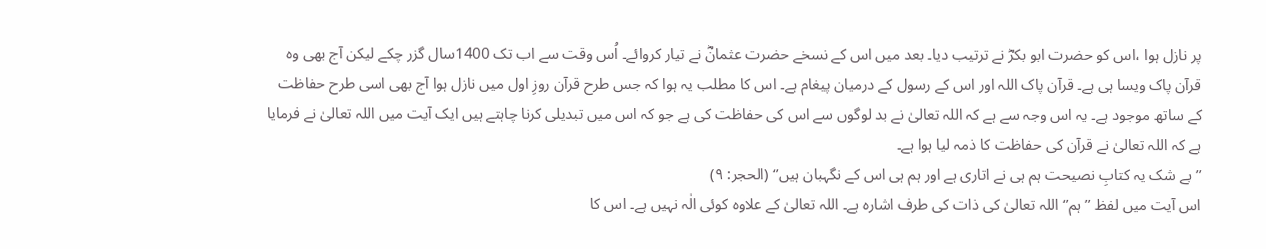پر نازل ہوا ،اس کو حضرت ابو بکرؓ نے ترتیب دیا۔ بعد میں اس کے نسخے حضرت عثمانؓ نے تیار کروائے۔ اُس وقت سے اب تک 1400سال گزر چکے لیکن آج بھی وہ قرآن پاک ویسا ہی ہے۔ قرآن پاک اللہ اور اس کے رسول کے درمیان پیغام ہے۔ اس کا مطلب یہ ہوا کہ جس طرح قرآن روزِ اول میں نازل ہوا آج بھی اسی طرح حفاظت کے ساتھ موجود ہے۔ یہ اس وجہ سے ہے کہ اللہ تعالیٰ نے بد لوگوں سے اس کی حفاظت کی ہے جو کہ اس میں تبدیلی کرنا چاہتے ہیں ایک آیت میں اللہ تعالیٰ نے فرمایا ہے کہ اللہ تعالیٰ نے قرآن کی حفاظت کا ذمہ لیا ہوا ہے۔
’’ بے شک یہ کتابِ نصیحت ہم ہی نے اتاری ہے اور ہم ہی اس کے نگہبان ہیں’‘ (الحجر: ۹)
اس آیت میں لفظ ’’ہم’‘ اللہ تعالیٰ کی ذات کی طرف اشارہ ہے۔ اللہ تعالیٰ کے علاوہ کوئی الٰہ نہیں ہے۔ اس کا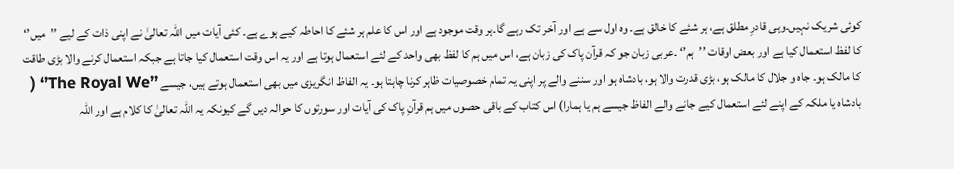کوئی شریک نہیں۔وہی قادرِ مطلق ہے، ہر شئے کا خالق ہے۔ وہ اول سے ہے اور آخر تک رہے گا۔ہر وقت موجود ہے اور اس کا علم ہر شئے کا احاطہ کیے ہوے ہے۔ کئی آیات میں اللہ تعالیٰ نے اپنی ذات کے لیے ’’میں’‘ کا لفظ استعمال کیا ہے اور بعض اوقات ’’ہم’‘ ۔عربی زبان جو کہ قرآن پاک کی زبان ہے، اس میں ہم کا لفظ بھی واحد کے لئے استعمال ہوتا ہے اور یہ اس وقت استعمال کیا جاتا ہے جبکہ استعمال کرنے والا بڑی طاقت کا مالک ہو۔ جاہ و جلال کا مالک ہو، بڑی قدرت والا ہو، بادشاہ ہو اور سننے والے پر اپنی یہ تمام خصوصیات ظاہر کرنا چاہتا ہو۔ یہ الفاظ انگریزی میں بھی استعمال ہوتے ہیں، جیسے ’’The Royal We’‘ ( بادشاہ یا ملکہ کے اپنے لئے استعمال کیے جانے والے الفاظ جیسے ہم یا ہمارا) اس کتاب کے باقی حصوں میں ہم قرآنِ پاک کی آیات اور سورتوں کا حوالہ دیں گے کیونکہ یہ اللہ تعالیٰ کا کلام ہے اور اللہ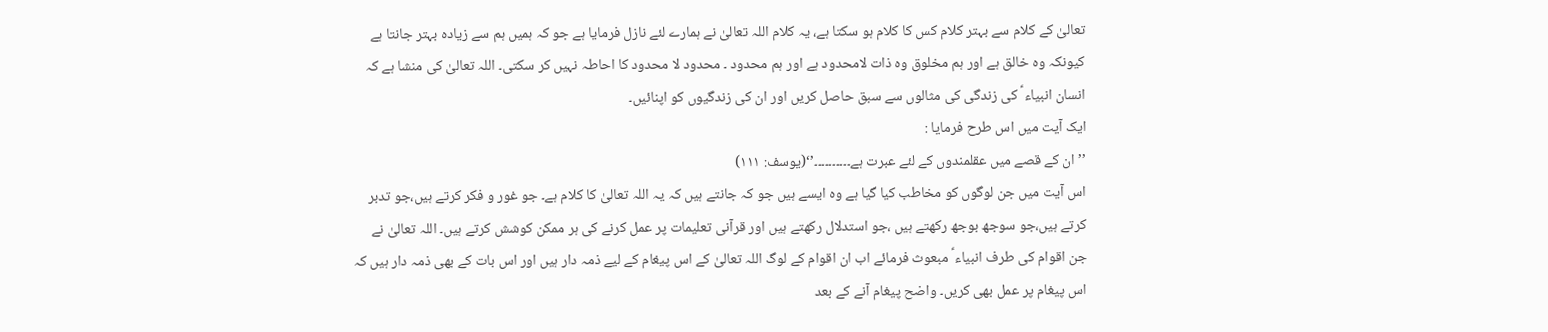تعالیٰ کے کلام سے بہتر کلام کس کا کلام ہو سکتا ہے، یہ کلام اللہ تعالیٰ نے ہمارے لئے نازل فرمایا ہے جو کہ ہمیں ہم سے زیادہ بہتر جانتا ہے کیونکہ وہ خالق ہے اور ہم مخلوق وہ ذات لامحدود ہے اور ہم محدود ۔ محدود لا محدود کا احاطہ نہیں کر سکتی۔ اللہ تعالیٰ کی منشا ہے کہ انسان انبیاء ؑ کی زندگی کی مثالوں سے سبق حاصل کریں اور ان کی زندگیوں کو اپنائیں۔
ایک آیت میں اس طرح فرمایا :
’’ان کے قصے میں عقلمندوں کے لئے عبرت ہے۔۔۔۔۔۔۔۔۔۔’‘(یوسف: ۱۱۱)
اس آیت میں جن لوگوں کو مخاطب کیا گیا ہے وہ ایسے ہیں جو کہ جانتے ہیں کہ یہ اللہ تعالیٰ کا کلام ہے۔ جو غور و فکر کرتے ہیں،جو تدبر کرتے ہیں،جو سوجھ بوجھ رکھتے ہیں ،جو استدلال رکھتے ہیں اور قرآنی تعلیمات پر عمل کرنے کی ہر ممکن کوشش کرتے ہیں۔ اللہ تعالیٰ نے جن اقوام کی طرف انبیاء ؑ مبعوث فرمائے اب ان اقوام کے لوگ اللہ تعالیٰ کے اس پیغام کے لیے ذمہ دار ہیں اور اس بات کے بھی ذمہ دار ہیں کہ اس پیغام پر عمل بھی کریں۔ واضح پیغام آنے کے بعد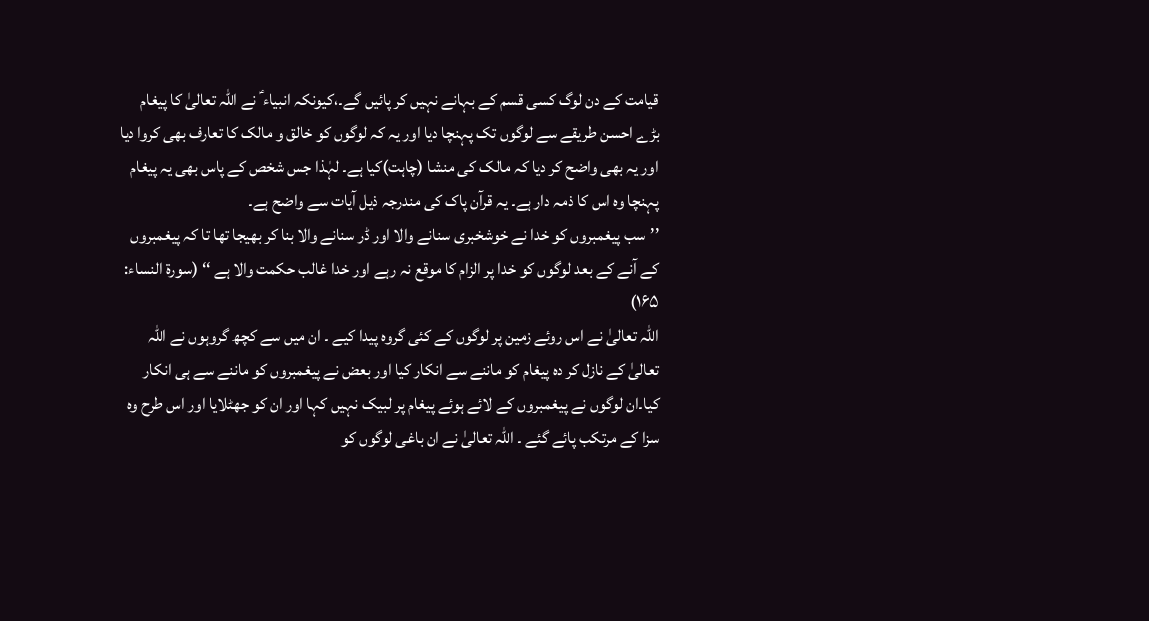قیامت کے دن لوگ کسی قسم کے بہانے نہیں کر پائیں گے۔،کیونکہ انبیاء ؑ نے اللہ تعالیٰ کا پیغام بڑے احسن طریقے سے لوگوں تک پہنچا دیا اور یہ کہ لوگوں کو خالق و مالک کا تعارف بھی کروا دیا اور یہ بھی واضح کر دیا کہ مالک کی منشا (چاہت)کیا ہے۔ لہٰذا جس شخص کے پاس بھی یہ پیغام پہنچا وہ اس کا ذمہ دار ہے۔ یہ قرآن پاک کی مندرجہ ذیل آیات سے واضح ہے۔
’’سب پیغمبروں کو خدا نے خوشخبری سنانے والا اور ڈر سنانے والا بنا کر بھیجا تھا تا کہ پیغمبروں کے آنے کے بعد لوگوں کو خدا پر الزام کا موقع نہ رہے اور خدا غالب حکمت والا ہے ‘‘ (سورۃ النساء: ۱۶۵)
اللہ تعالیٰ نے اس روئے زمین پر لوگوں کے کئی گروہ پیدا کیے ۔ ان میں سے کچھ گروہوں نے اللہ تعالیٰ کے نازل کر دہ پیغام کو ماننے سے انکار کیا اور بعض نے پیغمبروں کو ماننے سے ہی انکار کیا۔ان لوگوں نے پیغمبروں کے لائے ہوئے پیغام پر لبیک نہیں کہا اور ان کو جھٹلایا اور اس طرح وہ سزا کے مرتکب پائے گئے ۔ اللہ تعالیٰ نے ان باغی لوگوں کو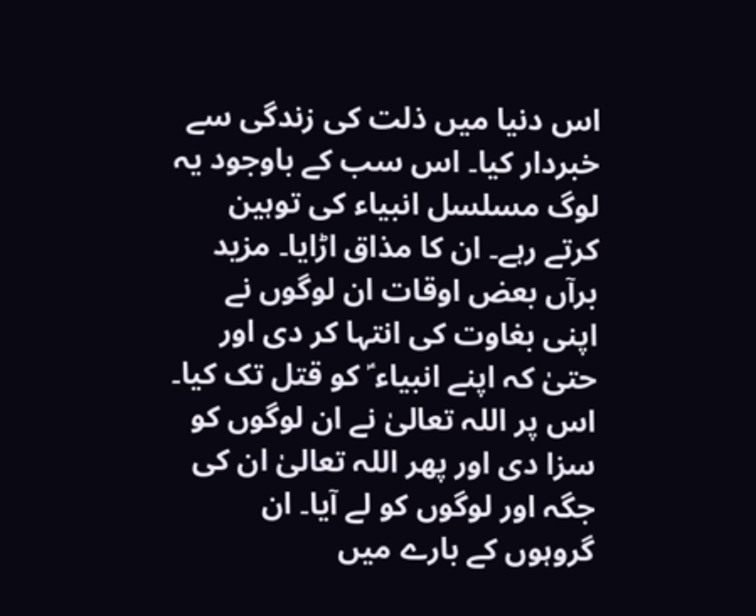اس دنیا میں ذلت کی زندگی سے خبردار کیا۔ اس سب کے باوجود یہ لوگ مسلسل انبیاء کی توہین کرتے رہے۔ ان کا مذاق اڑایا۔ مزید برآں بعض اوقات ان لوگوں نے اپنی بغاوت کی انتہا کر دی اور حتیٰ کہ اپنے انبیاء ؑ کو قتل تک کیا۔ اس پر اللہ تعالیٰ نے ان لوگوں کو سزا دی اور پھر اللہ تعالیٰ ان کی جگہ اور لوگوں کو لے آیا۔ ان گروہوں کے بارے میں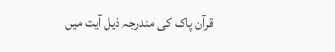قرآن پاک کی مندرجہ ذیل آیت میں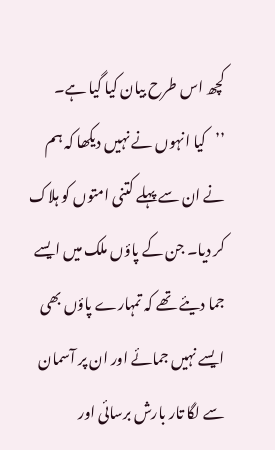کچھ اس طرح بیان کیا گیا ہے۔
’’کیا انہوں نے نہیں دیکھا کہ ہم نے ان سے پہلے کتنی امتوں کو ہلاک کر دیا۔ جن کے پاؤں ملک میں ایسے جما دیئے تھے کہ تمہارے پاؤں بھی ایسے نہیں جمائے اور ان پر آسمان سے لگا تار بارش برسائی اور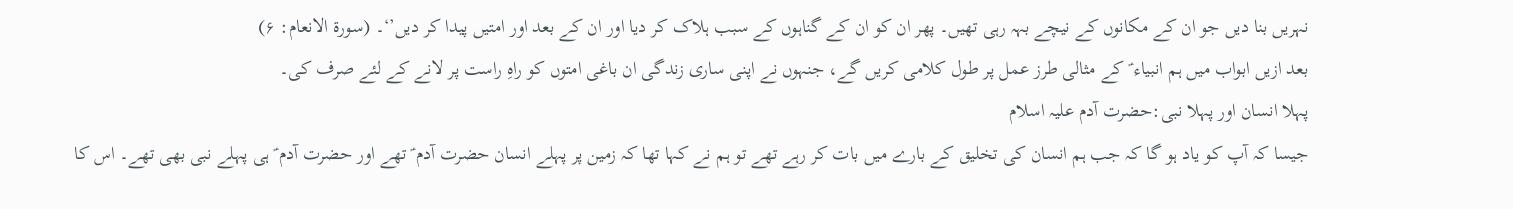نہریں بنا دیں جو ان کے مکانوں کے نیچے بہہ رہی تھیں۔ پھر ان کو ان کے گناہوں کے سبب ہلاک کر دیا اور ان کے بعد اور امتیں پیدا کر دیں’‘۔ (سورۃ الانعام: ۶)
بعد ازیں ابواب میں ہم انبیاء ؑ کے مثالی طرز عمل پر طول کلامی کریں گے، جنہوں نے اپنی ساری زندگی ان باغی امتوں کو راہِ راست پر لانے کے لئے صرف کی۔
پہلا انسان اور پہلا نبی:حضرت آدم علیہ اسلام
جیسا کہ آپ کو یاد ہو گا کہ جب ہم انسان کی تخلیق کے بارے میں بات کر رہے تھے تو ہم نے کہا تھا کہ زمین پر پہلے انسان حضرت آدم ؑ تھے اور حضرت آدم ؑ ہی پہلے نبی بھی تھے۔ اس کا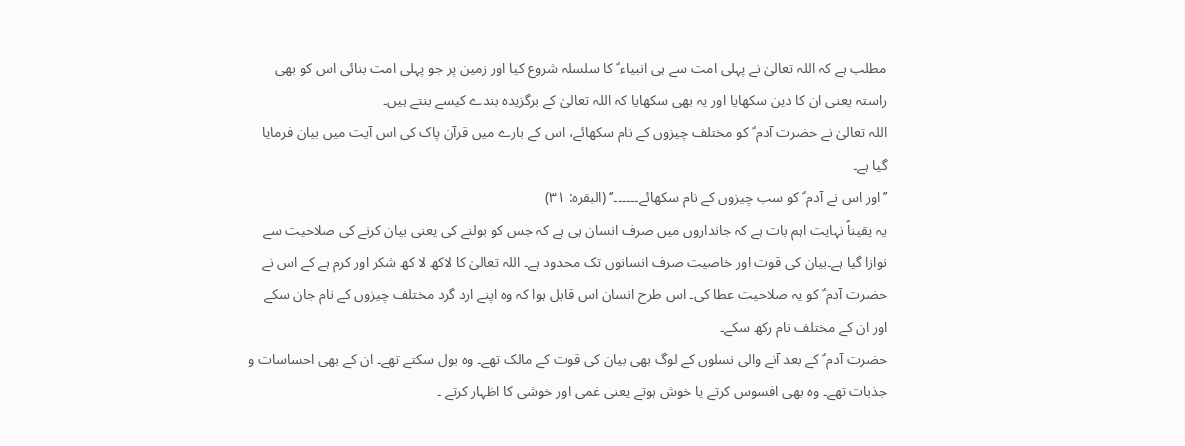مطلب ہے کہ اللہ تعالیٰ نے پہلی امت سے ہی انبیاء ؑ کا سلسلہ شروع کیا اور زمین پر جو پہلی امت بنائی اس کو بھی راستہ یعنی ان کا دین سکھایا اور یہ بھی سکھایا کہ اللہ تعالیٰ کے برگزیدہ بندے کیسے بنتے ہیں۔
اللہ تعالیٰ نے حضرت آدم ؑ کو مختلف چیزوں کے نام سکھائے، اس کے بارے میں قرآن پاک کی اس آیت میں بیان فرمایا گیا ہے۔
’’اور اس نے آدم ؑ کو سب چیزوں کے نام سکھائے۔۔۔۔۔۔’‘ (البقرہ: ۳۱)
یہ یقیناً نہایت اہم بات ہے کہ جانداروں میں صرف انسان ہی ہے کہ جس کو بولنے کی یعنی بیان کرنے کی صلاحیت سے نوازا گیا ہے۔بیان کی قوت اور خاصیت صرف انسانوں تک محدود ہے۔ اللہ تعالیٰ کا لاکھ لا کھ شکر اور کرم ہے کے اس نے حضرت آدم ؑ کو یہ صلاحیت عطا کی۔ اس طرح انسان اس قابل ہوا کہ وہ اپنے ارد گرد مختلف چیزوں کے نام جان سکے اور ان کے مختلف نام رکھ سکے۔
حضرت آدم ؑ کے بعد آنے والی نسلوں کے لوگ بھی بیان کی قوت کے مالک تھے۔ وہ بول سکتے تھے۔ ان کے بھی احساسات و جذبات تھے۔ وہ بھی افسوس کرتے یا خوش ہوتے یعنی غمی اور خوشی کا اظہار کرتے ۔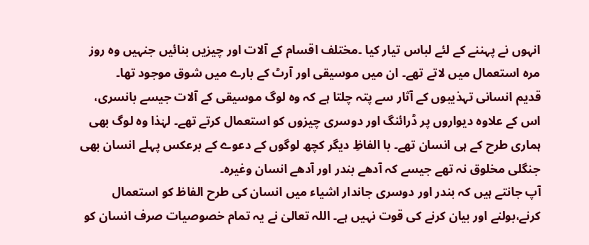انہوں نے پہننے کے لئے لباس تیار کیا ۔مختلف اقسام کے آلات اور چیزیں بنائیں جنہیں وہ روز مرہ استعمال میں لاتے تھے۔ ان میں موسیقی اور آرٹ کے بارے میں شوق موجود تھا۔
قدیم انسانی تہذیبوں کے آثار سے پتہ چلتا ہے کہ وہ لوگ موسیقی کے آلات جیسے بانسری، اس کے علاوہ دیواروں پر ڈرائنگ اور دوسری چیزوں کو استعمال کرتے تھے۔ لہٰذا وہ لوگ بھی ہماری طرح کے ہی انسان تھے۔ با الفاظِ دیگر کچھ لوگوں کے دعوے کے برعکس پہلے انسان بھی جنگلی مخلوق نہ تھے جیسے کہ آدھے بندر اور آدھے انسان وغیرہ۔
آپ جانتے ہیں کہ بندر اور دوسری جاندار اشیاء میں انسان کی طرح الفاظ کو استعمال کرنے،بولنے اور بیان کرنے کی قوت نہیں ہے۔ اللہ تعالیٰ نے یہ تمام خصوصیات صرف انسان کو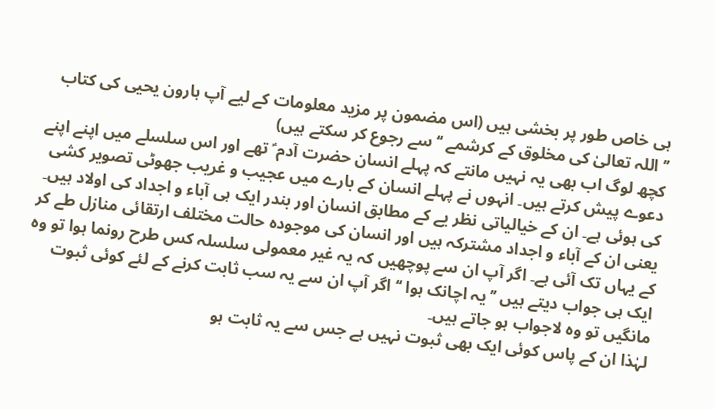ہی خاص طور پر بخشی ہیں (اس مضمون پر مزید معلومات کے لیے آپ ہارون یحیی کی کتاب ’’اللہ تعالیٰ کی مخلوق کے کرشمے ‘‘ سے رجوع کر سکتے ہیں)
کچھ لوگ اب بھی یہ نہیں مانتے کہ پہلے انسان حضرت آدم ؑ تھے اور اس سلسلے میں اپنے اپنے دعوے پیش کرتے ہیں۔ انہوں نے پہلے انسان کے بارے میں عجیب و غریب جھوٹی تصویر کشی کی ہوئی ہے۔ ان کے خیالیاتی نظر یے کے مطابق انسان اور بندر ایک ہی آباء و اجداد کی اولاد ہیں۔ یعنی ان کے آباء و اجداد مشترکہ ہیں اور انسان کی موجودہ حالت مختلف ارتقائی منازل طے کر کے یہاں تک آئی ہے۔ اگر آپ ان سے پوچھیں کہ یہ غیر معمولی سلسلہ کس طرح رونما ہوا تو وہ ایک ہی جواب دیتے ہیں ’’یہ اچانک ہوا ‘‘ اگر آپ ان سے یہ سب ثابت کرنے کے لئے کوئی ثبوت مانگیں تو وہ لاجواب ہو جاتے ہیں۔
لہٰذا ان کے پاس کوئی ایک بھی ثبوت نہیں ہے جس سے یہ ثابت ہو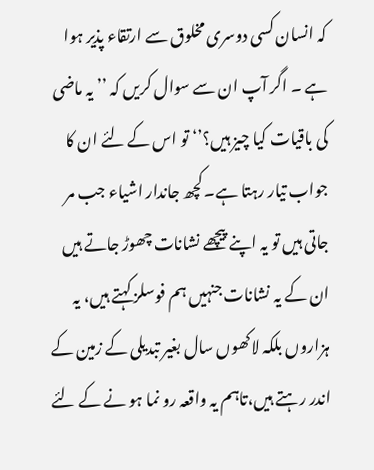کہ انسان کسی دوسری مخلوق سے ارتقاء پذیر ہوا ہے ۔ اگر آپ ان سے سوال کریں کہ ’’ یہ ماضی کی باقیات کیا چیز ہیں؟’‘ تو اس کے لئے ان کا جواب تیار رہتا ہے۔ کچھ جاندار اشیاء جب مر جاتی ہیں تو یہ اپنے پیچھے نشانات چھوڑ جاتے ہیں ان کے یہ نشانات جنہیں ہم فوسلز کہتے ہیں، یہ ہزاروں بلکہ لاکھوں سال بغیر تبدیلی کے زمین کے اندر رہتے ہیں،تاہم یہ واقعہ رو نما ہو نے کے لئے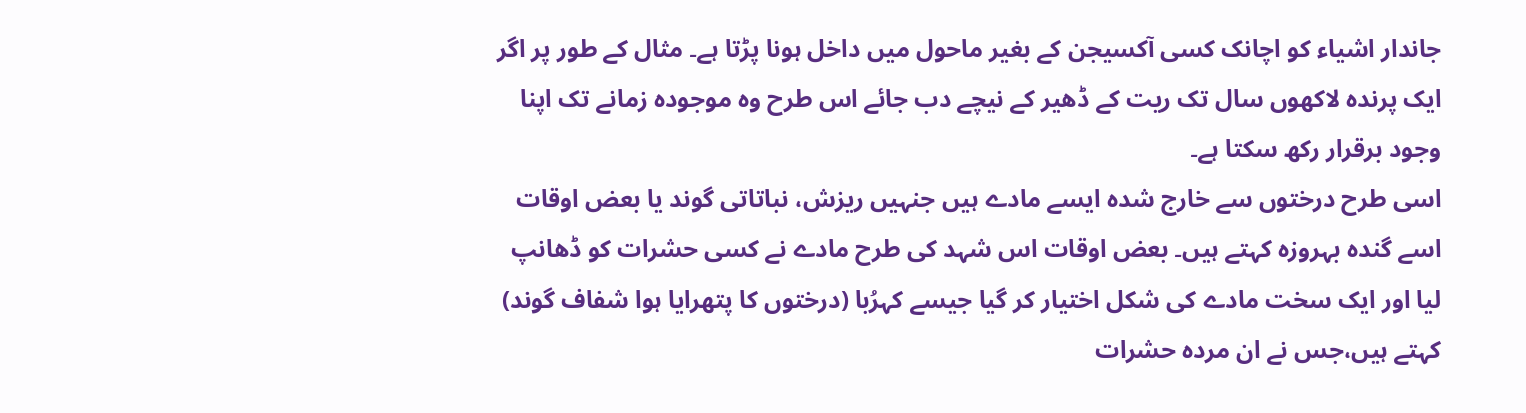جاندار اشیاء کو اچانک کسی آکسیجن کے بغیر ماحول میں داخل ہونا پڑتا ہے۔ مثال کے طور پر اگر ایک پرندہ لاکھوں سال تک ریت کے ڈھیر کے نیچے دب جائے اس طرح وہ موجودہ زمانے تک اپنا وجود برقرار رکھ سکتا ہے۔
اسی طرح درختوں سے خارج شدہ ایسے مادے ہیں جنہیں ریزش، نباتاتی گوند یا بعض اوقات اسے گندہ بہروزہ کہتے ہیں۔ بعض اوقات اس شہد کی طرح مادے نے کسی حشرات کو ڈھانپ لیا اور ایک سخت مادے کی شکل اختیار کر گیا جیسے کہرُبا (درختوں کا پتھرایا ہوا شفاف گوند) کہتے ہیں،جس نے ان مردہ حشرات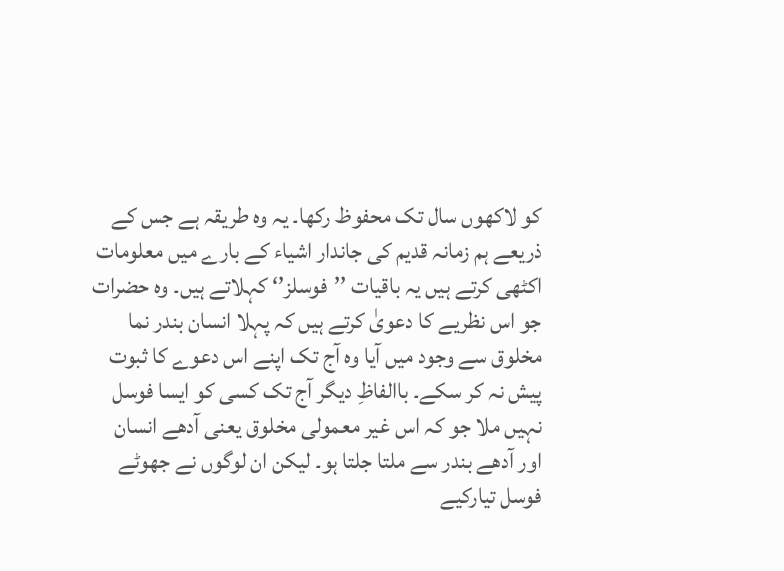کو لاکھوں سال تک محفوظ رکھا۔ یہ وہ طریقہ ہے جس کے ذریعے ہم زمانہ قدیم کی جاندار اشیاء کے بارے میں معلومات اکٹھی کرتے ہیں یہ باقیات ’’فوسلز’‘ کہلاتے ہیں۔ وہ حضرات جو اس نظریے کا دعویٰ کرتے ہیں کہ پہلا انسان بندر نما مخلوق سے وجود میں آیا وہ آج تک اپنے اس دعوے کا ثبوت پیش نہ کر سکے۔ باالفاظِ دیگر آج تک کسی کو ایسا فوسل نہیں ملا جو کہ اس غیر معمولی مخلوق یعنی آدھے انسان اور آدھے بندر سے ملتا جلتا ہو۔ لیکن ان لوگوں نے جھوٹے فوسل تیارکیے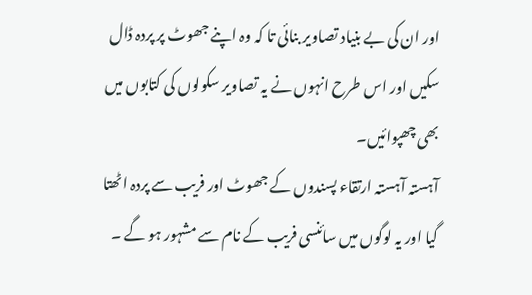اور ان کی بے بنیاد تصاویر بنائی تا کہ وہ اپنے جھوٹ پر پردہ ڈال سکیں اور اس طرح انہوں نے یہ تصاویر سکولوں کی کتابوں میں بھی چھپوائیں۔
آہستہ آہستہ ارتقاء پسندوں کے جھوٹ اور فریب سے پردہ اٹھتا گیا اور یہ لوگوں میں سائنسی فریب کے نام سے مشہور ہو گے ۔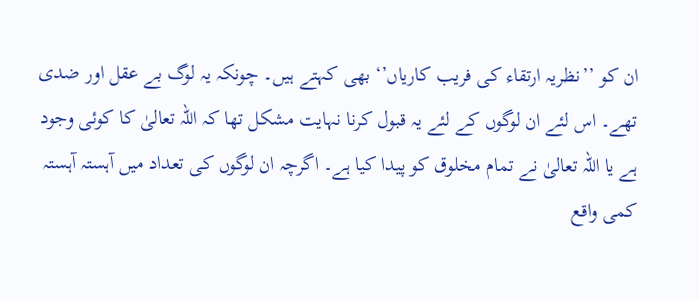ان کو ’’نظریہ ارتقاء کی فریب کاریاں’‘ بھی کہتے ہیں۔ چونکہ یہ لوگ بے عقل اور ضدی تھے۔ اس لئے ان لوگوں کے لئے یہ قبول کرنا نہایت مشکل تھا کہ اللہ تعالیٰ کا کوئی وجود ہے یا اللہ تعالیٰ نے تمام مخلوق کو پیدا کیا ہے۔ اگرچہ ان لوگوں کی تعداد میں آہستہ آہستہ کمی واقع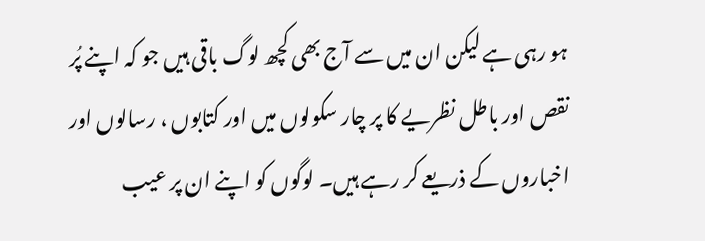ہو رہی ہے لیکن ان میں سے آج بھی کچھ لوگ باقی ہیں جو کہ اپنے پُر نقص اور باطل نظریے کا پر چار سکولوں میں اور کتابوں ، رسالوں اور اخباروں کے ذریعے کر رہے ہیں۔ لوگوں کو اپنے ان پر عیب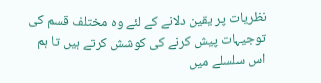نظریات پر یقین دلانے کے لئے وہ مختلف قسم کی توجیہات پیش کرنے کی کوشش کرتے ہیں تا ہم اس سلسلے میں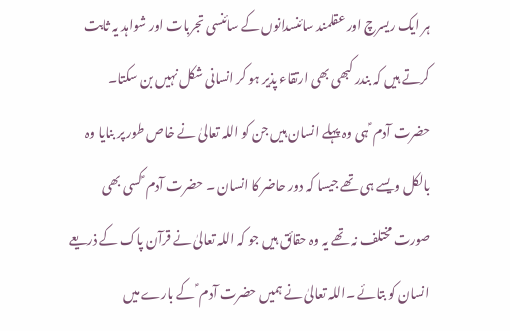ہر ایک ریسرچ اور عقلمند سائنسدانوں کے سائنسی تجربات اور شواہد یہ ثابت کرتے ہیں کہ بندر کبھی بھی ارتقاء پذیر ہو کر انسانی شکل نہیں بن سکتا۔
حضرت آدم ؑ ہی وہ پہلے انسان ہیں جن کو اللہ تعالیٰ نے خاص طور پر بنایا وہ بالکل ویسے ہی تھے جیسا کہ دور حاضر کا انسان ۔ حضرت آدم ؑ کسی بھی صورت مختلف نہ تھے یہ وہ حقائق ہیں جو کہ اللہ تعالیٰ نے قرآن پاک کے ذریعے انسان کو بتائے ۔اللہ تعالیٰ نے ہمیں حضرت آدم ؑ کے بارے میں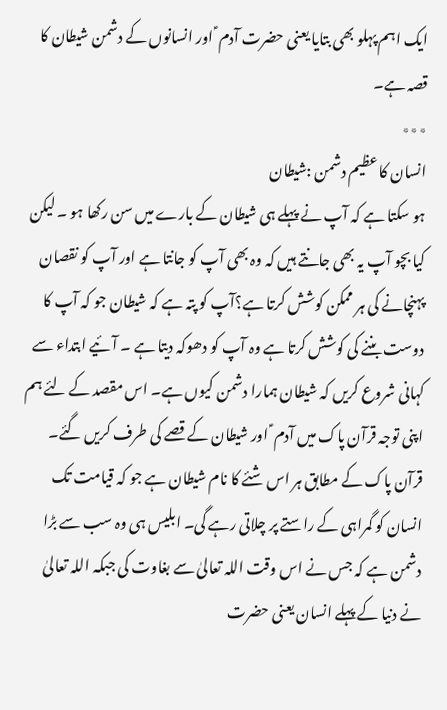ایک اہم پہلو بھی بتایا یعنی حضرت آدم ؑ اور انسانوں کے دشمن شیطان کا قصہ ہے۔
٭٭٭
انسان کا عظیم دشمن :شیطان
ہو سکتا ہے کہ آپ نے پہلے ہی شیطان کے بارے میں سن رکھا ہو ۔ لیکن کیا بچو آپ یہ بھی جانتے ہیں کہ وہ بھی آپ کو جانتا ہے اور آپ کو نقصان پہنچانے کی ہر ممکن کوشش کرتا ہے؟آپ کو پتہ ہے کہ شیطان جو کہ آپ کا دوست بننے کی کوشش کرتا ہے وہ آپ کو دھوکہ دیتا ہے ۔ آئیے ابتداء سے کہانی شروع کریں کہ شیطان ہمارا دشمن کیوں ہے۔ اس مقصد کے لئے ہم اپنی توجہ قرآن پاک میں آدم ؑ اور شیطان کے قصے کی طرف کریں گئے۔
قرآن پاک کے مطابق ہر اس شئے کا نام شیطان ہے جو کہ قیامت تک انسان کو گمراہی کے راستے پر چلاتی رہے گی۔ ابلیس ہی وہ سب سے بڑا دشمن ہے کہ جس نے اس وقت اللہ تعالیٰ سے بغاوت کی جبکہ اللہ تعالیٰ نے دنیا کے پہلے انسان یعنی حضرت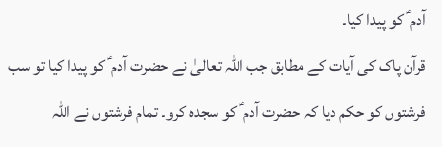آدم ؑ کو پیدا کیا۔
قرآن پاک کی آیات کے مطابق جب اللہ تعالیٰ نے حضرت آدم ؑ کو پیدا کیا تو سب فرشتوں کو حکم دیا کہ حضرت آدم ؑ کو سجدہ کرو۔ تمام فرشتوں نے اللہ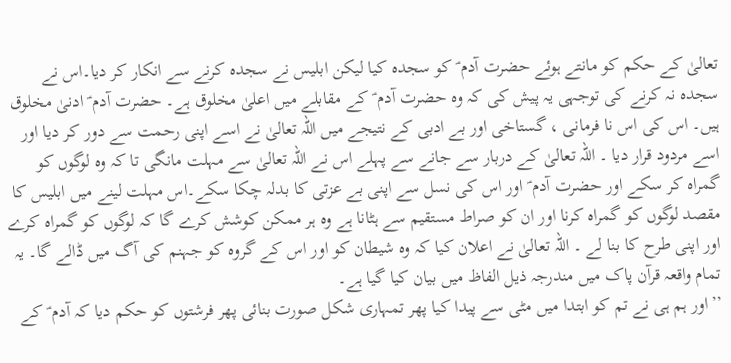تعالیٰ کے حکم کو مانتے ہوئے حضرت آدم ؑ کو سجدہ کیا لیکن ابلیس نے سجدہ کرنے سے انکار کر دیا۔اس نے سجدہ نہ کرنے کی توجہی یہ پیش کی کہ وہ حضرت آدم ؑ کے مقابلے میں اعلیٰ مخلوق ہے۔ حضرت آدم ؑ ادنیٰ مخلوق ہیں۔ اس کی اس نا فرمانی ، گستاخی اور بے ادبی کے نتیجے میں اللہ تعالیٰ نے اسے اپنی رحمت سے دور کر دیا اور اسے مردود قرار دیا ۔ اللہ تعالیٰ کے دربار سے جانے سے پہلے اس نے اللہ تعالیٰ سے مہلت مانگی تا کہ وہ لوگوں کو گمراہ کر سکے اور حضرت آدم ؑ اور اس کی نسل سے اپنی بے عزتی کا بدلہ چکا سکے۔اس مہلت لینے میں ابلیس کا مقصد لوگوں کو گمراہ کرنا اور ان کو صراط مستقیم سے ہٹانا ہے وہ ہر ممکن کوشش کرے گا کہ لوگوں کو گمراہ کرے اور اپنی طرح کا بنا لے ۔ اللہ تعالیٰ نے اعلان کیا کہ وہ شیطان کو اور اس کے گروہ کو جہنم کی آگ میں ڈالے گا۔ یہ تمام واقعہ قرآن پاک میں مندرجہ ذیل الفاظ میں بیان کیا گیا ہے۔
’’اور ہم ہی نے تم کو ابتدا میں مٹی سے پیدا کیا پھر تمہاری شکل صورت بنائی پھر فرشتوں کو حکم دیا کہ آدم ؑ کے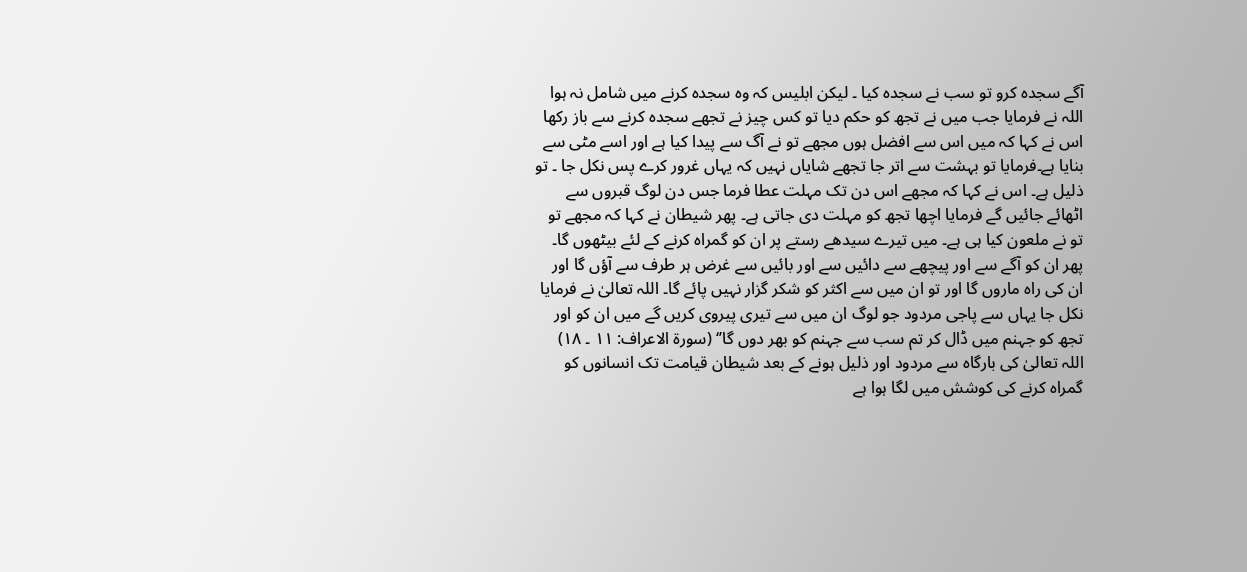آگے سجدہ کرو تو سب نے سجدہ کیا ۔ لیکن ابلیس کہ وہ سجدہ کرنے میں شامل نہ ہوا اللہ نے فرمایا جب میں نے تجھ کو حکم دیا تو کس چیز نے تجھے سجدہ کرنے سے باز رکھا اس نے کہا کہ میں اس سے افضل ہوں مجھے تو نے آگ سے پیدا کیا ہے اور اسے مٹی سے بنایا ہے۔فرمایا تو بہشت سے اتر جا تجھے شایاں نہیں کہ یہاں غرور کرے پس نکل جا ۔ تو ذلیل ہے۔ اس نے کہا کہ مجھے اس دن تک مہلت عطا فرما جس دن لوگ قبروں سے اٹھائے جائیں گے فرمایا اچھا تجھ کو مہلت دی جاتی ہے۔ پھر شیطان نے کہا کہ مجھے تو تو نے ملعون کیا ہی ہے۔ میں تیرے سیدھے رستے پر ان کو گمراہ کرنے کے لئے بیٹھوں گا۔ پھر ان کو آگے سے اور پیچھے سے دائیں سے اور بائیں سے غرض ہر طرف سے آؤں گا اور ان کی راہ ماروں گا اور تو ان میں سے اکثر کو شکر گزار نہیں پائے گا۔ اللہ تعالیٰ نے فرمایا نکل جا یہاں سے پاجی مردود جو لوگ ان میں سے تیری پیروی کریں گے میں ان کو اور تجھ کو جہنم میں ڈال کر تم سب سے جہنم کو بھر دوں گا’‘ (سورۃ الاعراف: ۱۱ ۔ ۱۸)
اللہ تعالیٰ کی بارگاہ سے مردود اور ذلیل ہونے کے بعد شیطان قیامت تک انسانوں کو گمراہ کرنے کی کوشش میں لگا ہوا ہے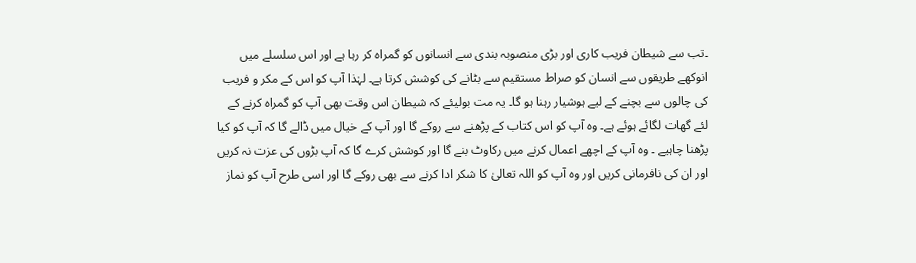۔تب سے شیطان فریب کاری اور بڑی منصوبہ بندی سے انسانوں کو گمراہ کر رہا ہے اور اس سلسلے میں انوکھے طریقوں سے انسان کو صراط مستقیم سے بٹانے کی کوشش کرتا ہے۔ لہٰذا آپ کو اس کے مکر و فریب کی چالوں سے بچنے کے لیے ہوشیار رہنا ہو گا۔ یہ مت بولیئے کہ شیطان اس وقت بھی آپ کو گمراہ کرنے کے لئے گھات لگائے ہوئے ہے۔ وہ آپ کو اس کتاب کے پڑھنے سے روکے گا اور آپ کے خیال میں ڈالے گا کہ آپ کو کیا پڑھنا چاہیے ۔ وہ آپ کے اچھے اعمال کرنے میں رکاوٹ بنے گا اور کوشش کرے گا کہ آپ بڑوں کی عزت نہ کریں اور ان کی نافرمانی کریں اور وہ آپ کو اللہ تعالیٰ کا شکر ادا کرنے سے بھی روکے گا اور اسی طرح آپ کو نماز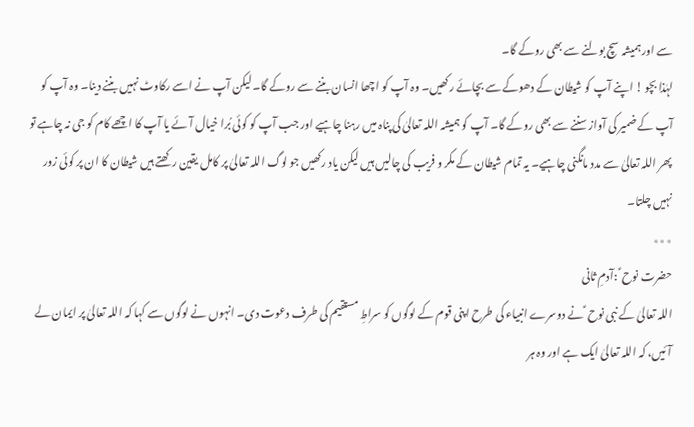سے اور ہمیشہ سچ بولنے سے بھی روکے گا۔
لہٰذا بچو ! اپنے آپ کو شیطان کے دھوکے سے بچائے رکھیں۔ وہ آپ کو اچھا انسان بننے سے روکے گا۔ لیکن آپ نے اسے رکاوٹ نہیں بننے دینا۔ وہ آپ کو آپ کے ضمیر کی آواز سننے سے بھی روکے گا۔ آپ کو ہمیشہ اللہ تعالیٰ کی پناہ میں رہنا چاہیے اور جب آپ کو کوئی بُرا خیال آئے یا آپ کا اچھے کام کو جی نہ چاہے تو پھر اللہ تعالیٰ سے مدد مانگنی چاہیے۔ یہ تمام شیطان کے مکر و فریب کی چالیں ہیں لیکن یاد رکھیں جو لوگ اللہ تعالیٰ پر کامل یقین رکھتے ہیں شیطان کا ان پر کوئی زور نہیں چلتا۔
٭٭٭
حضرت نوح ؑ :آدمِ ثانی
اللہ تعالیٰ کے نبی نوح ؑ نے دوسرے انبیاء کی طرح اپنی قوم کے لوگوں کو سراطِ مستقیم کی طرف دعوت دی۔ انہوں نے لوگوں سے کہا کہ اللہ تعالیٰ پر ایمان لے آئیں، کہ اللہ تعالیٰ ایک ہے اور وہ ہر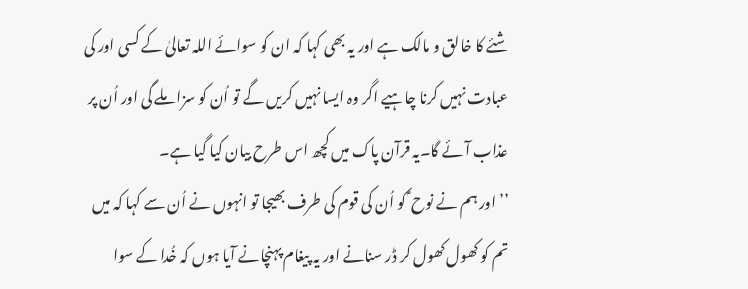شئے کا خالق و مالک ہے اور یہ بھی کہا کہ ان کو سوائے اللہ تعالیٰ کے کسی اور کی عبادت نہیں کرنا چاہیے اگر وہ ایسا نہیں کریں گے تو اُن کو سزا ملے گی اور اُن پر عذاب آئے گا۔یہ قرآن پاک میں کچھ اس طرح بیان کیا گیا ہے۔
’’اور ہم نے نوح ؑ کو اُن کی قوم کی طرف بھیجا تو انہوں نے اُن سے کہا کہ میں تم کو کھول کھول کر ڈر سنانے اور یہ پیغام پہنچانے آیا ہوں کہ خُدا کے سوا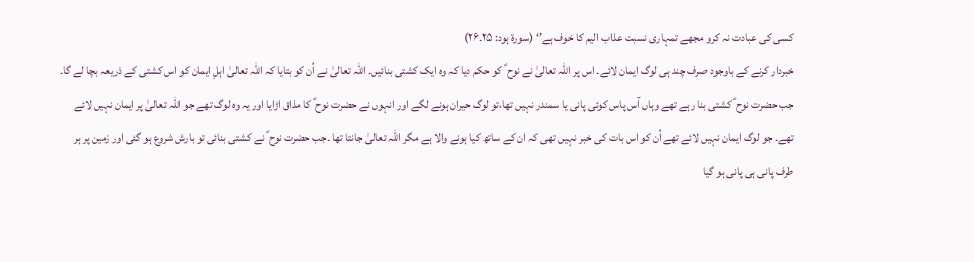کسی کی عبادت نہ کرو مجھے تمہاری نسبت عذاب الیم کا خوف ہے’‘ (سورۃ ہود: ۲۵۔۲۶)
خبردار کرنے کے باوجود صرف چند ہی لوگ ایمان لائے۔ اس پر اللہ تعالیٰ نے نوح ؑ کو حکم دیا کہ وہ ایک کشتی بنائیں۔ اللہ تعالیٰ نے اُن کو بتایا کہ اللہ تعالیٰ اہلِ ایمان کو اس کشتی کے ذریعہ بچا لے گا۔
جب حضرت نوح ؑ کشتی بنا رہے تھے وہاں آس پاس کوئی پانی یا سمندر نہیں تھا،تو لوگ حیران ہونے لگے اور انہوں نے حضرت نوح ؑ کا مذاق اڑایا اور یہ وہ لوگ تھے جو اللہ تعالیٰ پر ایمان نہیں لائے تھے۔ جو لوگ ایمان نہیں لائے تھے اُن کو اس بات کی خبر نہیں تھی کہ ان کے ساتھ کیا ہونے والا ہے مگر اللہ تعالیٰ جانتا تھا ۔جب حضرت نوح ؑ نے کشتی بنائی تو بارش شروع ہو گئی اور زمین پر ہر طرف پانی ہی پانی ہو گیا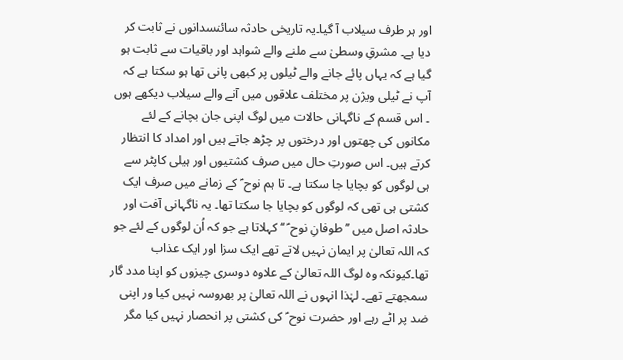اور ہر طرف سیلاب آ گیا۔یہ تاریخی حادثہ سائنسدانوں نے ثابت کر دیا ہے۔ مشرقِ وسطیٰ سے ملنے والے شواہد اور باقیات سے ثابت ہو گیا ہے کہ یہاں پائے جانے والے ٹیلوں پر کبھی پانی تھا ہو سکتا ہے کہ آپ نے ٹیلی ویژن پر مختلف علاقوں میں آنے والے سیلاب دیکھے ہوں ۔ اس قسم کے ناگہانی حالات میں لوگ اپنی جان بچانے کے لئے مکانوں کی چھتوں اور درختوں پر چڑھ جاتے ہیں اور امداد کا انتظار کرتے ہیں۔ اس صورتِ حال میں صرف کشتیوں اور ہیلی کاپٹر سے ہی لوگوں کو بچایا جا سکتا ہے۔ تا ہم نوح ؑ کے زمانے میں صرف ایک کشتی ہی تھی کہ لوگوں کو بچایا جا سکتا تھا۔ یہ ناگہانی آفت اور حادثہ اصل میں ’’ طوفانِ نوح ؑ ‘‘ کہلاتا ہے جو کہ اُن لوگوں کے لئے جو کہ اللہ تعالیٰ پر ایمان نہیں لاتے تھے ایک سزا اور ایک عذاب تھا۔کیونکہ وہ لوگ اللہ تعالیٰ کے علاوہ دوسری چیزوں کو اپنا مدد گار سمجھتے تھے۔ لہٰذا انہوں نے اللہ تعالیٰ پر بھروسہ نہیں کیا ور اپنی ضد پر اٹے رہے اور حضرت نوح ؑ کی کشتی پر انحصار نہیں کیا مگر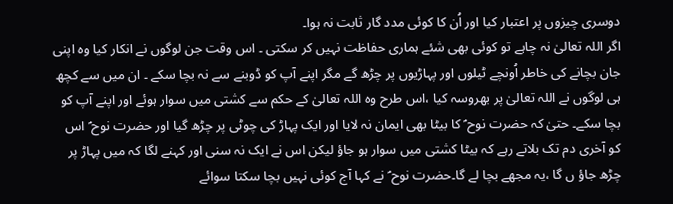دوسری چیزوں پر اعتبار کیا اور اُن کا کوئی مدد گار ثابت نہ ہوا۔
اگر اللہ تعالیٰ نہ چاہے تو کوئی بھی شئے ہماری حفاظت نہیں کر سکتی ۔ اس وقت جن لوگوں نے انکار کیا وہ اپنی جان بچانے کی خاطر اُونچے ٹیلوں اور پہاڑیوں پر چڑھ گے مگر اپنے آپ کو ڈوبنے سے نہ بچا سکے ۔ ان میں سے کچھ ہی لوگوں نے اللہ تعالیٰ پر بھروسہ کیا ،اس طرح وہ اللہ تعالیٰ کے حکم سے کشتی میں سوار ہوئے اور اپنے آپ کو بچا سکے۔ حتیٰ کہ حضرت نوح ؑ کا بیٹا بھی ایمان نہ لایا اور ایک پہاڑ کی چوٹی پر چڑھ گیا اور حضرت نوح ؑ اس کو آخری دم تک بلاتے رہے کہ بیٹا کشتی میں سوار ہو جاؤ لیکن اس نے ایک نہ سنی اور کہنے لگا کہ میں پہاڑ پر چڑھ جاؤ ں گا ،یہ مجھے بچا لے گا۔حضرت نوح ؑ نے کہا آج کوئی نہیں بچا سکتا سوائے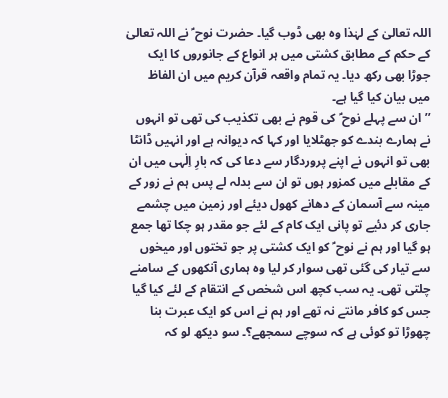اللہ تعالیٰ کے لہٰذا وہ بھی ڈوب گیا۔ حضرت نوح ؑ نے اللہ تعالیٰ کے حکم کے مطابق کشتی میں ہر انواع کے جانوروں کا ایک جوڑا بھی رکھ دیا۔ یہ تمام واقعہ قرآن کریم میں ان الفاظ میں بیان کیا گیا ہے۔
’’ان سے پہلے نوح ؑ کی قوم نے بھی تکذیب کی تھی تو انہوں نے ہمارے بندے کو جھٹلایا اور کہا کہ دیوانہ ہے اور انہیں ڈانٹا بھی تو انہوں نے اپنے پروردگار سے دعا کی کہ بارِ اِلٰہی میں ان کے مقابلے میں کمزور ہوں تو ان سے بدلہ لے پس ہم نے زور کے مینہ سے آسمان کے دھانے کھول دیئے اور زمین میں چشمے جاری کر دئیے تو پانی ایک کام کے لئے جو مقدر ہو چکا تھا جمع ہو گیا اور ہم نے نوح ؑ کو ایک کشتی پر جو تختوں اور میخوں سے تیار کی گئی تھی سوار کر لیا وہ ہماری آنکھوں کے سامنے چلتی تھی۔ یہ سب کچھ اس شخص کے انتقام کے لئے کیا گیا جس کو کافر مانتے نہ تھے اور ہم نے اس کو ایک عبرت بنا چھوڑا تو کوئی ہے کہ سوچے سمجھے؟۔ سو دیکھ لو کہ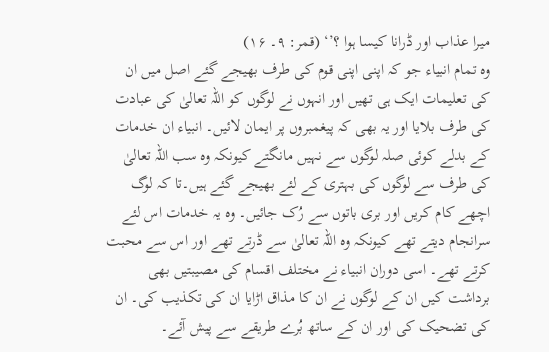میرا عذاب اور ڈرانا کیسا ہوا ؟’‘ (قمر: ۹۔ ۱۶)
وہ تمام انبیاء جو کہ اپنی اپنی قوم کی طرف بھیجے گئے اصل میں ان کی تعلیمات ایک ہی تھیں اور انہوں نے لوگوں کو اللہ تعالیٰ کی عبادت کی طرف بلایا اور یہ بھی کہ پیغمبروں پر ایمان لائیں۔ انبیاء ان خدمات کے بدلے کوئی صلہ لوگوں سے نہیں مانگتے کیونکہ وہ سب اللہ تعالیٰ کی طرف سے لوگوں کی بہتری کے لئے بھیجے گئے ہیں۔تا کہ لوگ اچھے کام کریں اور بری باتوں سے رُک جائیں۔ وہ یہ خدمات اس لئے سرانجام دیتے تھے کیونکہ وہ اللہ تعالیٰ سے ڈرتے تھے اور اس سے محبت کرتے تھے۔ اسی دوران انبیاء نے مختلف اقسام کی مصیبتیں بھی برداشت کیں ان کے لوگوں نے ان کا مذاق اڑایا ان کی تکذیب کی۔ ان کی تضحیک کی اور ان کے ساتھ بُرے طریقے سے پیش آئے۔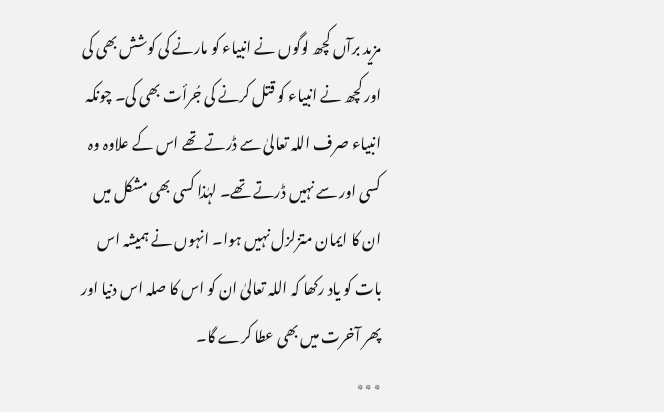مزید برآں کچھ لوگوں نے انبیاء کو مارنے کی کوشش بھی کی اور کچھ نے انبیاء کو قتل کرنے کی جُرأت بھی کی۔ چونکہ انبیاء صرف اللہ تعالیٰ سے ڈرتے تھے اس کے علاوہ وہ کسی اور سے نہیں ڈرتے تھے۔ لہٰذا کسی بھی مشکل میں ان کا ایمان متزلزل نہیں ہوا۔ انہوں نے ہمیشہ اس بات کو یاد رکھا کہ اللہ تعالیٰ ان کو اس کا صلہ اس دنیا اور پھر آخرت میں بھی عطا کرے گا۔
٭٭٭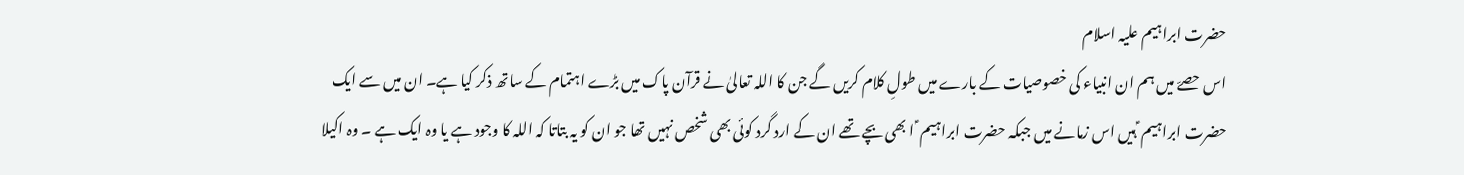حضرت ابراہیم علیہ اسلام
اس حصےّ میں ہم ان انبیاء کی خصوصیات کے بارے میں طولِ کلام کریں گے جن کا اللہ تعالیٰ نے قرآن پاک میں بڑے اہتمام کے ساتھ ذکر کیا ہے۔ ان میں سے ایک حضرت ابراہیم ؑ ہیں اس زمانے میں جبکہ حضرت ابراہیم ؑ ا بھی بچے تھے ان کے ارد گرد کوئی بھی شخص نہیں تھا جو ان کو یہ بتاتا کہ اللہ کا وجود ہے یا وہ ایک ہے ۔ وہ اکیلا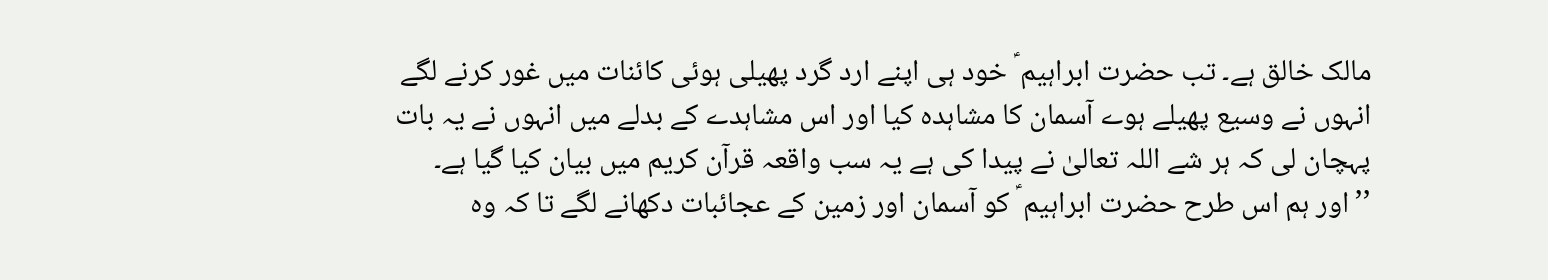مالک خالق ہے۔ تب حضرت ابراہیم ؑ خود ہی اپنے ارد گرد پھیلی ہوئی کائنات میں غور کرنے لگے انہوں نے وسیع پھیلے ہوے آسمان کا مشاہدہ کیا اور اس مشاہدے کے بدلے میں انہوں نے یہ بات پہچان لی کہ ہر شے اللہ تعالیٰ نے پیدا کی ہے یہ سب واقعہ قرآن کریم میں بیان کیا گیا ہے۔
’’اور ہم اس طرح حضرت ابراہیم ؑ کو آسمان اور زمین کے عجائبات دکھانے لگے تا کہ وہ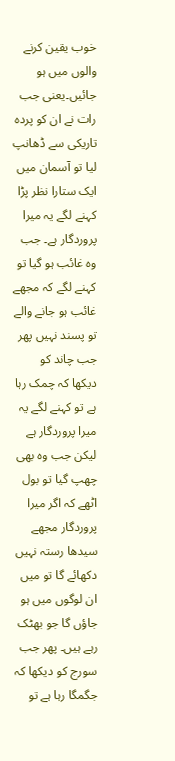خوب یقین کرنے والوں میں ہو جائیں۔یعنی جب رات نے ان کو پردہ تاریکی سے ڈھانپ لیا تو آسمان میں ایک ستارا نظر پڑا کہنے لگے یہ میرا پروردگار ہے۔ جب وہ غائب ہو گیا تو کہنے لگے کہ مجھے غائب ہو جانے والے تو پسند نہیں پھر جب چاند کو دیکھا کہ چمک رہا ہے تو کہنے لگے یہ میرا پروردگار ہے لیکن جب وہ بھی چھپ گیا تو بول اٹھے کہ اگر میرا پروردگار مجھے سیدھا رستہ نہیں دکھائے گا تو میں ان لوگوں میں ہو جاؤں گا جو بھٹک رہے ہیں۔ پھر جب سورج کو دیکھا کہ جگمگا رہا ہے تو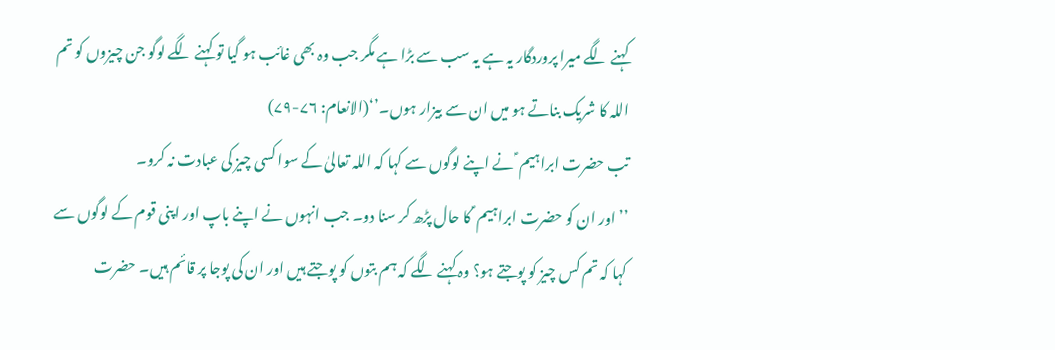کہنے لگے میرا پروردگار یہ ہے یہ سب سے بڑا ہے مگر جب وہ بھی غائب ہو گیا تو کہنے لگے لوگو جن چیزوں کو تم اللہ کا شریک بناتے ہو میں ان سے بیزار ہوں۔’‘(الانعام: ۷۶-۷۹)
تب حضرت ابراہیم ؑ نے اپنے لوگوں سے کہا کہ اللہ تعالیٰ کے سوا کسی چیز کی عبادت نہ کرو۔
’’اور ان کو حضرت ابراہیم ؑ کا حال پڑھ کر سنا دو۔ جب انہوں نے اپنے باپ اور اپنی قوم کے لوگوں سے کہا کہ تم کس چیز کو پوجتے ہو؟ وہ کہنے لگے کہ ہم بتوں کو پوجتے ہیں اور ان کی پوجا پر قائم ہیں۔ حضرت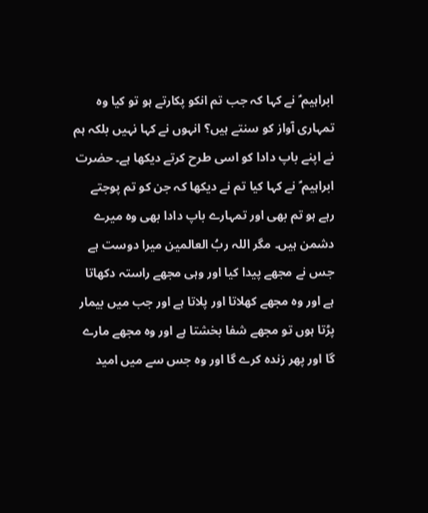ابراہیم ؑ نے کہا کہ جب تم انکو پکارتے ہو تو کیا وہ تمہاری آواز کو سنتے ہیں؟ انہوں نے کہا نہیں بلکہ ہم نے اپنے باپ دادا کو اسی طرح کرتے دیکھا ہے۔ حضرت ابراہیم ؑ نے کہا کیا تم نے دیکھا کہ جن کو تم پوجتے رہے ہو تم بھی اور تمہارے باپ دادا بھی وہ میرے دشمن ہیں۔ مگر اللہ ربُ العالمین میرا دوست ہے جس نے مجھے پیدا کیا اور وہی مجھے راستہ دکھاتا ہے اور وہ مجھے کھلاتا اور پلاتا ہے اور جب میں بیمار پڑتا ہوں تو مجھے شفا بخشتا ہے اور وہ مجھے مارے گا اور پھر زندہ کرے گا اور وہ جس سے میں امید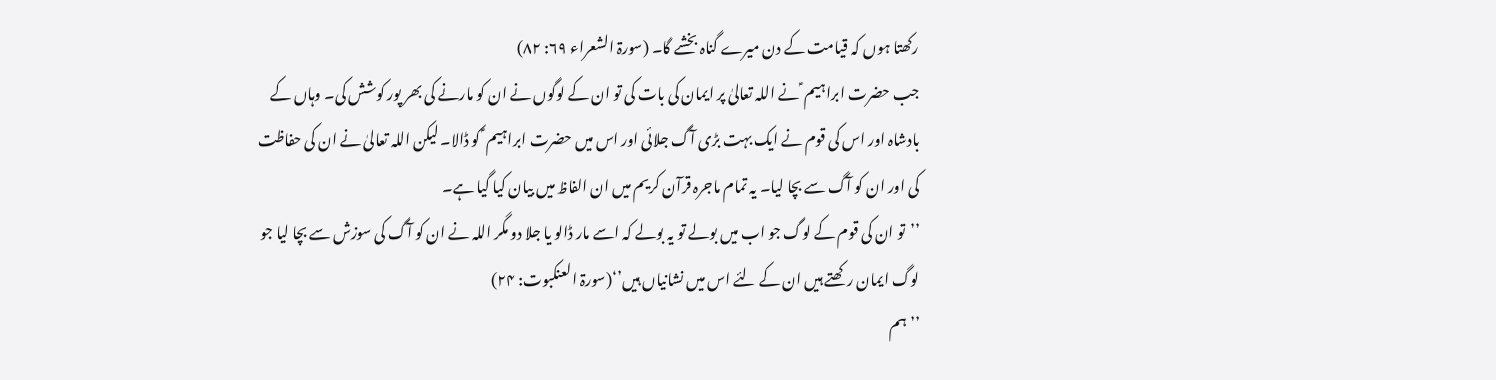رکھتا ہوں کہ قیامت کے دن میرے گناہ بخشے گا۔ (سورۃ الشعراء ۶۹: ۸۲)
جب حضرت ابراہیم ؑ نے اللہ تعالیٰ پر ایمان کی بات کی تو ان کے لوگوں نے ان کو مارنے کی بھر پور کوشش کی۔ وہاں کے بادشاہ اور اس کی قوم نے ایک بہت بڑی آگ جلائی اور اس میں حضرت ابراہیم ؑ کو ڈالا۔ لیکن اللہ تعالیٰ نے ان کی حفاظت کی اور ان کو آگ سے بچا لیا۔ یہ تمام ماجرہ قرآن کریم میں ان الفاظ میں بیان کیا گیا ہے۔
’’تو ان کی قوم کے لوگ جو اب میں بولے تو یہ بولے کہ اسے مار ڈالو یا جلا دو مگر اللہ نے ان کو آگ کی سوزش سے بچا لیا جو لوگ ایمان رکھتے ہیں ان کے لئے اس میں نشانیاں ہیں’‘(سورۃ العنکبوت: ۲۴)
’’ہم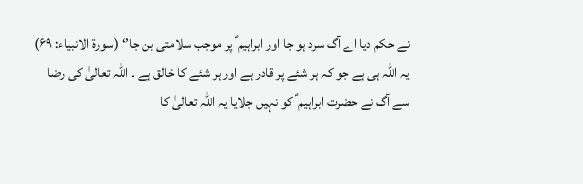نے حکم دیا اے آگ سرد ہو جا اور ابراہیم ؑ پر موجب سلامتی بن جا’‘ (سورۃ الانبیاء: ۶۹)
یہ اللہ ہی ہے جو کہ ہر شئے پر قادر ہے اور ہر شئے کا خالق ہے ۔ اللہ تعالیٰ کی رضا سے آگ نے حضرت ابراہیم ؑ کو نہیں جلایا یہ اللہ تعالیٰ کا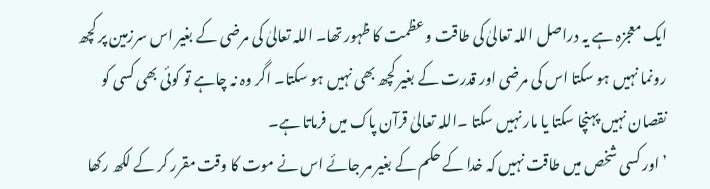ایک معجزہ ہے یہ دراصل اللہ تعالیٰ کی طاقت و عظمت کا ظہور تھا۔ اللہ تعالیٰ کی مرضی کے بغیر اس سرزمین پر کچھ رونما نہیں ہو سکتا اس کی مرضی اور قدرت کے بغیر کچھ بھی نہیں ہو سکتا۔ اگر وہ نہ چاہے تو کوئی بھی کسی کو نقصان نہیں پہنچا سکتا یا مار نہیں سکتا ۔اللہ تعالیٰ قرآن پاک میں فرماتا ہے۔
’ اور کسی شخص میں طاقت نہیں کہ خدا کے حکم کے بغیر مر جائے اس نے موت کا وقت مقرر کر کے لکھ رکھا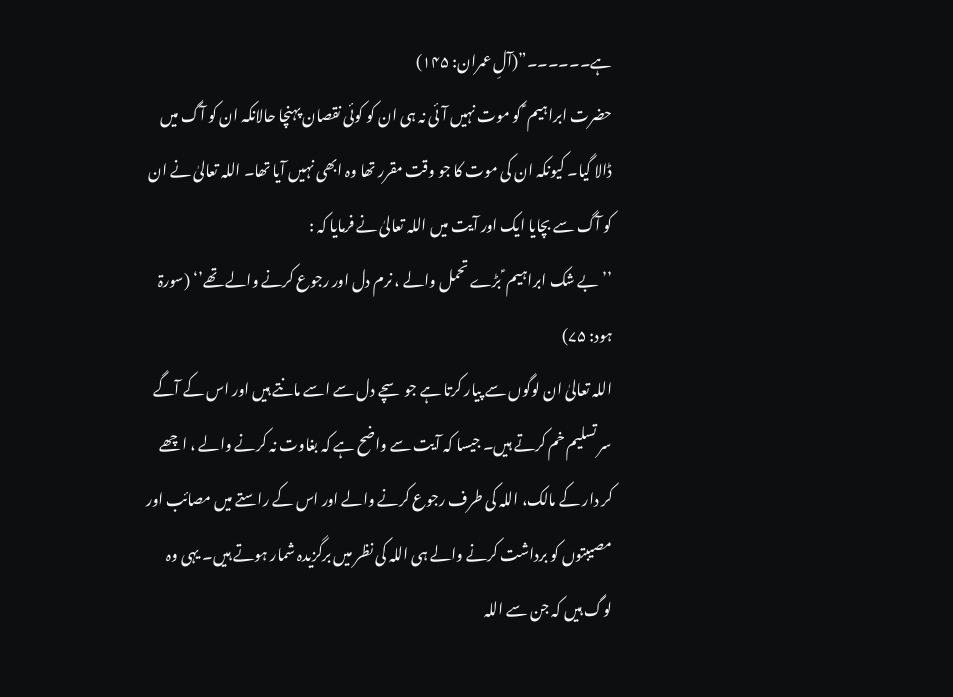ہے۔۔۔۔۔۔”(آلِ عمران: ۱۴۵)
حضرت ابراہیم ؑ کو موت نہیں آئی نہ ہی ان کو کوئی نقصان پہنچا حالانکہ ان کو آگ میں ڈالا گیا۔ کیونکہ ان کی موت کا جو وقت مقرر تھا وہ ابھی نہیں آیا تھا۔ اللہ تعالیٰ نے ان کو آگ سے بچایا ایک اور آیت میں اللہ تعالیٰ نے فرمایا کہ :
’’بے شک ابراہیم ؑ بڑے تحمل والے ، نرم دل اور رجوع کرنے والے تھے’‘ (سورۃ ہود: ۷۵)
اللہ تعالیٰ ان لوگوں سے پیار کرتا ہے جو سچے دل سے اسے مانتے ہیں اور اس کے آگے سر تسلیم خم کرتے ہیں۔ جیسا کہ آیت سے واضح ہے کہ بغاوت نہ کرنے والے ، اچھے کر دار کے مالک، اللہ کی طرف رجوع کرنے والے اور اس کے راستے میں مصائب اور مصیبتوں کو برداشت کرنے والے ہی اللہ کی نظر میں برگزیدہ شمار ہوتے ہیں۔ یہی وہ لوگ ہیں کہ جن سے اللہ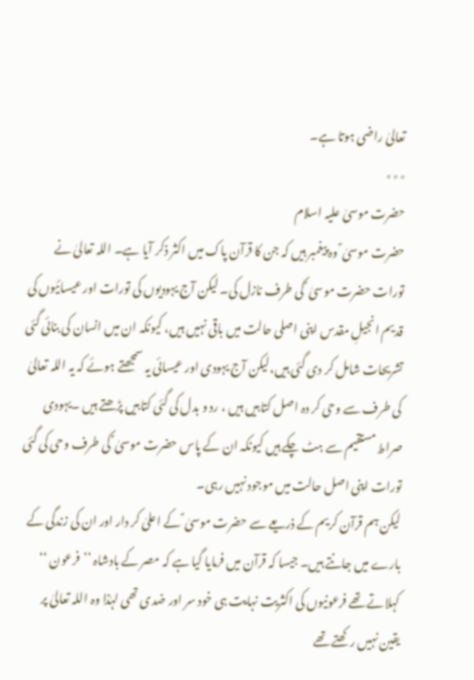تعالیٰ راضی ہوتا ہے۔
٭٭٭
حضرت موسیٰ علیہ اسلام
حضرت موسیٰ ؑ وہ پیغمبر ہیں کہ جن کا قرآن پاک میں اکثر ذکر آیا ہے۔ اللہ تعالیٰ نے تورات حضرت موسیٰ ؑ کی طرف نازل کی۔ لیکن آج یہودیوں کی تورات اور عیسائیوں کی قدیم انجیلِ مقدس اپنی اصلی حالت میں باقی نہیں ہیں، کیونکہ ان میں انسان کی بنائی گئی تشریحات شامل کر دی گئی ہیں،لیکن آج یہودی اور عیسائی یہ سمجھتے ہوئے کہ یہ اللہ تعالیٰ کی طرف سے وحی کر دہ اصل کتابیں ہیں ، رد و بدل کی گئی کتابیں پڑھتے ہیں ۔یہودی صراط مستقیم سے ہٹ چکے ہیں کیونکہ ان کے پاس حضرت موسیٰ ؑ کی طرف وحی کی گئی تورات اپنی اصل حالت میں موجود نہیں رہی۔
لیکن ہم قرآن کریم کے ذریعے سے حضرت موسیٰ ؑ کے اعلیٰ کر دار اور ان کی زندگی کے بارے میں جانتے ہیں۔ جیسا کہ قرآن میں فرمایا گیا ہے کہ مصر کے بادشاہ ’’فرعون ‘‘ کہلاتے تھے فرعونیوں کی اکثریت نہایت ہی خود سر اور ضدی تھی لہٰذا وہ اللہ تعالیٰ پر یقین نہیں رکھتے تھے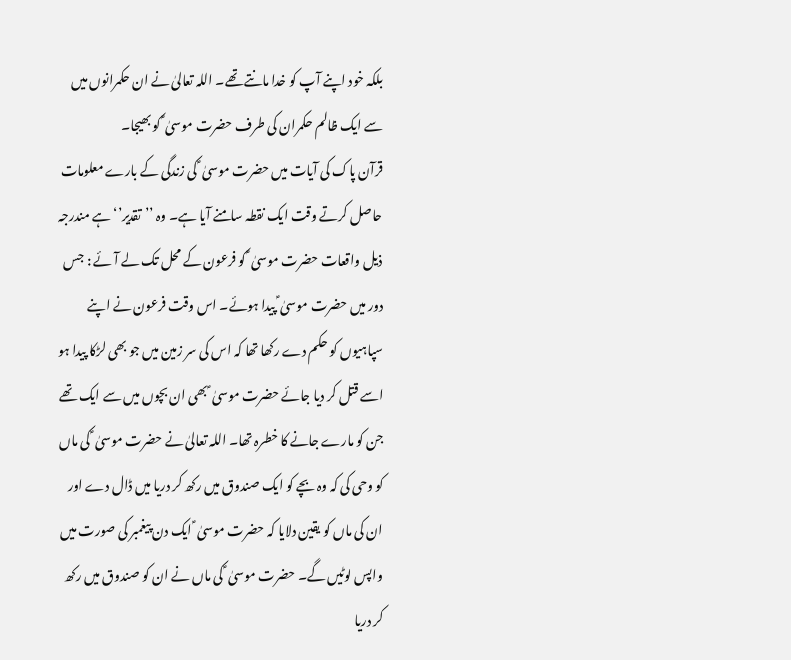بلکہ خود اپنے آپ کو خدا مانتے تھے۔ اللہ تعالیٰ نے ان حکمرانوں میں سے ایک ظالم حکمران کی طرف حضرت موسیٰ ؑ کو بھیجا۔
قرآن پاک کی آیات میں حضرت موسیٰ ؑ کی زندگی کے بارے معلومات حاصل کرتے وقت ایک نقطہ سامنے آیا ہے۔ وہ ’’تقدیر’‘ ہے مندرجہ ذیل واقعات حضرت موسیٰ ؑ کو فرعون کے محل تک لے آئے : جس دور میں حضرت موسیٰ ؑ پیدا ہوئے۔ اس وقت فرعون نے اپنے سپاہیوں کو حکم دے رکھا تھا کہ اس کی سر زمین میں جو بھی لڑکا پیدا ہو اسے قتل کر دیا جائے حضرت موسیٰ ؑ بھی ان بچوں میں سے ایک تھے جن کو مارے جانے کا خطرہ تھا۔ اللہ تعالیٰ نے حضرت موسیٰ ؑ کی ماں کو وحی کی کہ وہ بچے کو ایک صندوق میں رکھ کر دریا میں ڈال دے اور ان کی ماں کو یقین دلایا کہ حضرت موسیٰ ؑ ایک دن پیغمبر کی صورت میں واپس لوٹیں گے۔ حضرت موسیٰ ؑ کی ماں نے ان کو صندوق میں رکھ کر دریا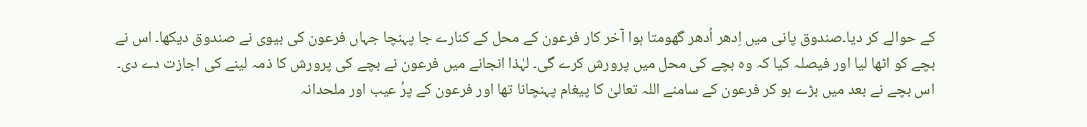کے حوالے کر دیا۔صندوق پانی میں اِدھر اُدھر گھومتا ہوا آخر کار فرعون کے محل کے کنارے جا پہنچا جہاں فرعون کی بیوی نے صندوق دیکھا۔ اس نے بچے کو اٹھا لیا اور فیصلہ کیا کہ وہ بچے کی محل میں پرورش کرے گی۔ لہٰذا انجانے میں فرعون نے بچے کی پرورش کا ذمہ لینے کی اجازت دے دی۔ اس بچے نے بعد میں بڑے ہو کر فرعون کے سامنے اللہ تعالیٰ کا پیغام پہنچانا تھا اور فرعون کے پرُ عیب اور ملحدانہ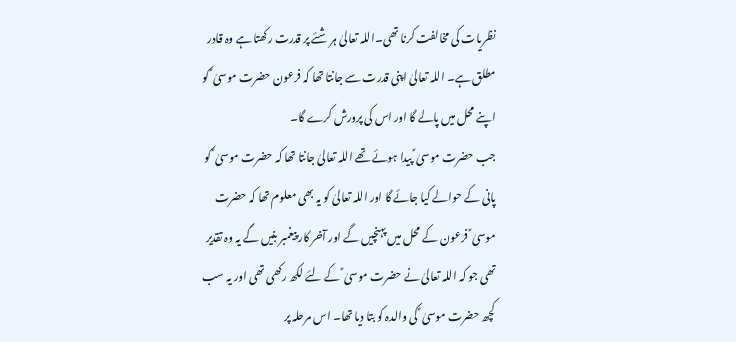نظریات کی مخالفت کرنا تھی۔اللہ تعالیٰ ہر شئے پر قدرت رکھتا ہے وہ قادر مطلق ہے۔ اللہ تعالیٰ اپنی قدرت سے جانتا تھا کہ فرعون حضرت موسیٰ ؑ کو اپنے محل میں پالے گا اور اس کی پرورش کرے گا۔
جب حضرت موسیٰ ؑ پیدا ہوئے تھے اللہ تعالیٰ جانتا تھا کہ حضرت موسیٰ ؑ کو پانی کے حوالے کیا جائے گا اور اللہ تعالیٰ کو یہ بھی معلوم تھا کہ حضرت موسیٰ ؑ فرعون کے محل میں پہنچیں گے اور آخر کار پیغمبر بنیں گے یہ وہ تقدیر تھی جو کہ اللہ تعالیٰ نے حضرت موسیٰ ؑ کے لئے لکھ رکھی تھی اور یہ سب کچھ حضرت موسیٰ ؑ کی والدہ کو بتا دیا تھا۔ اس مرحلہ پر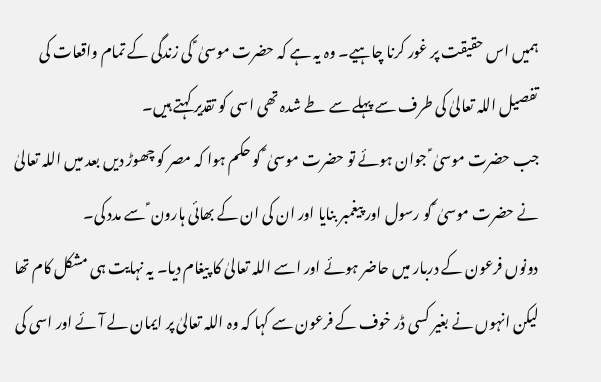ہمیں اس حقیقت پر غور کرنا چاہیے۔ وہ یہ ہے کہ حضرت موسیٰ ؑ کی زندگی کے تمام واقعات کی تفصیل اللہ تعالیٰ کی طرف سے پہلے سے طے شدہ تھی اسی کو تقدیر کہتے ہیں۔
جب حضرت موسیٰ ؑ جوان ہوئے تو حضرت موسیٰ ؑ کو حکم ہوا کہ مصر کو چھوڑ دیں بعد میں اللہ تعالیٰ نے حضرت موسیٰ ؑ کو رسول اور پیغمبر بنایا اور ان کی ان کے بھائی ہارون ؑ سے مدد کی۔
دونوں فرعون کے دربار میں حاضر ہوئے اور اسے اللہ تعالیٰ کا پیغام دیا۔ یہ نہایت ہی مشکل کام تھا لیکن انہوں نے بغیر کسی ڈر خوف کے فرعون سے کہا کہ وہ اللہ تعالیٰ پر ایمان لے آئے اور اسی کی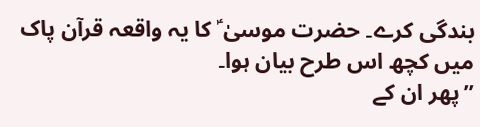بندگی کرے۔ حضرت موسیٰ ؑ کا یہ واقعہ قرآن پاک میں کچھ اس طرح بیان ہوا۔
’’پھر ان کے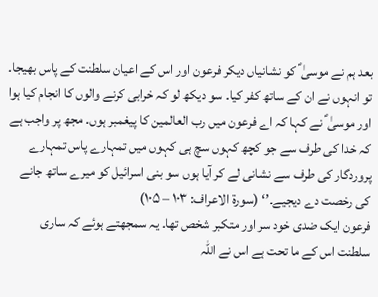بعد ہم نے موسیٰ ؑ کو نشانیاں دیکر فرعون اور اس کے اعیان سلطنت کے پاس بھیجا۔ تو انہوں نے ان کے ساتھ کفر کیا۔ سو دیکھ لو کہ خرابی کرنے والوں کا انجام کیا ہوا اور موسیٰ ؑ نے کہا کہ اے فرعون میں رب العالمین کا پیغمبر ہوں۔ مجھ پر واجب ہے کہ خدا کی طرف سے جو کچھ کہوں سچ ہی کہوں میں تمہارے پاس تمہارے پروردگار کی طرف سے نشانی لے کر آیا ہوں سو بنی اسرائیل کو میرے ساتھ جانے کی رخصت دے دیجیے۔’‘ (سورۃ الاعراف: ۱۰۳ – ۱۰۵)
فرعون ایک ضدی خود سر اور متکبر شخص تھا۔ یہ سمجھتے ہوئے کہ ساری سلطنت اس کے ما تحت ہے اس نے اللہ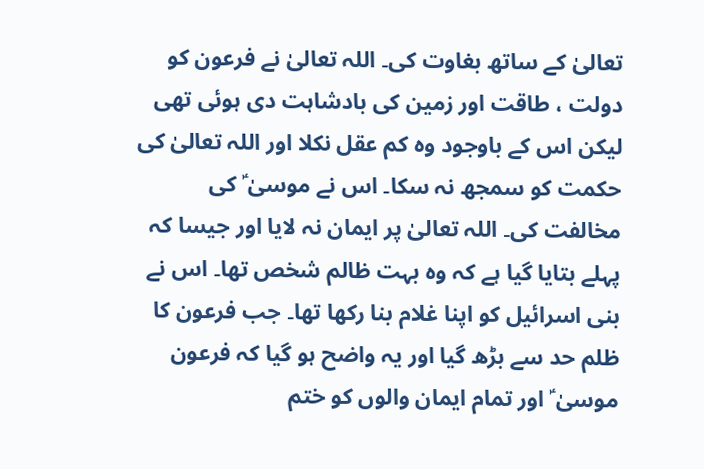تعالیٰ کے ساتھ بغاوت کی۔ اللہ تعالیٰ نے فرعون کو دولت ، طاقت اور زمین کی بادشاہت دی ہوئی تھی لیکن اس کے باوجود وہ کم عقل نکلا اور اللہ تعالیٰ کی حکمت کو سمجھ نہ سکا۔ اس نے موسیٰ ؑ کی مخالفت کی۔ اللہ تعالیٰ پر ایمان نہ لایا اور جیسا کہ پہلے بتایا گیا ہے کہ وہ بہت ظالم شخص تھا۔ اس نے بنی اسرائیل کو اپنا غلام بنا رکھا تھا۔ جب فرعون کا ظلم حد سے بڑھ گیا اور یہ واضح ہو گیا کہ فرعون موسیٰ ؑ اور تمام ایمان والوں کو ختم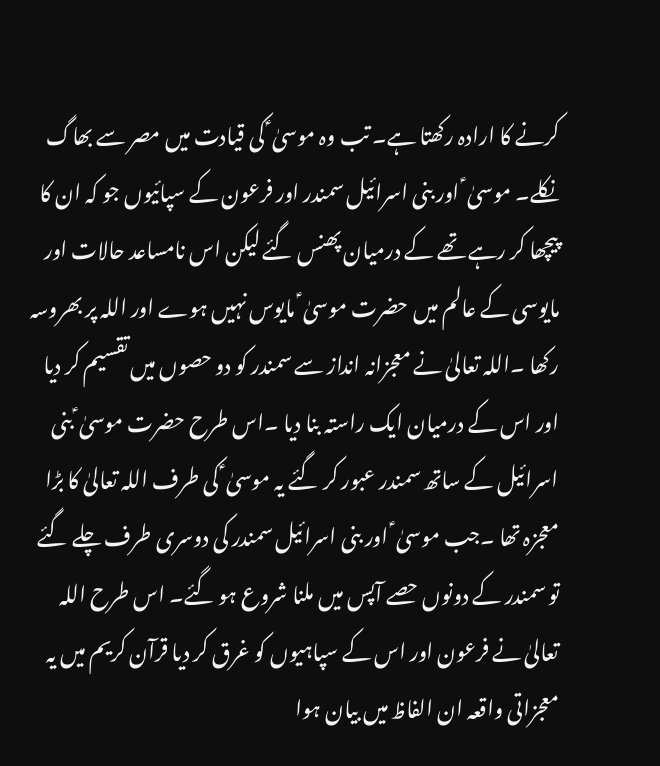کرنے کا ارادہ رکھتا ہے۔ تب وہ موسیٰ ؑ کی قیادت میں مصر سے بھاگ نکلے۔ موسیٰ ؑ اور بنی اسرائیل سمندر اور فرعون کے سپائیوں جو کہ ان کا پیچھا کر رہے تھے کے درمیان پھنس گئے لیکن اس نامساعد حالات اور مایوسی کے عالم میں حضرت موسیٰ ؑ مایوس نہیں ہوے اور اللہ پر بھروسہ رکھا ۔اللہ تعالیٰ نے معجزانہ انداز سے سمندر کو دو حصوں میں تقسیم کر دیا اور اس کے درمیان ایک راستہ بنا دیا ۔اس طرح حضرت موسیٰ ؑ بنی اسرائیل کے ساتھ سمندر عبور کر گئے یہ موسیٰ ؑ کی طرف اللہ تعالیٰ کا بڑا معجزہ تھا ۔جب موسیٰ ؑ اور بنی اسرائیل سمندر کی دوسری طرف چلے گئے تو سمندر کے دونوں حصے آپس میں ملنا شروع ہو گئے۔ اس طرح اللہ تعالیٰ نے فرعون اور اس کے سپاہیوں کو غرق کر دیا قرآن کریم میں یہ معجزاتی واقعہ ان الفاظ میں بیان ہوا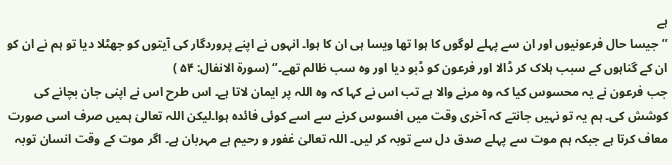ہے
’’جیسا حال فرعونیوں اور ان سے پہلے لوگوں کا ہوا تھا ویسا ہی ان کا ہوا۔ انہوں نے اپنے پروردگار کی آیتوں کو جھٹلا دیا تو ہم نے ان کو ان کے گناہوں کے سبب ہلاک کر ڈالا اور فرعون کو ڈبو دیا اور وہ سب ظالم تھے۔’‘ (سورۃ الانفال: ۵۴ )
جب فرعون نے یہ محسوس کیا کہ وہ مرنے والا ہے تب اس نے کہا کہ وہ اللہ پر ایمان لاتا ہے۔ اس طرح اس نے اپنی جان بچانے کی کوشش کی۔ ہم یہ تو نہیں جانتے کہ آخری وقت میں افسوس کرنے سے اسے کوئی فائدہ ہوا۔لیکن اللہ تعالیٰ ہمیں صرف اسی صورت معاف کرتا ہے جبکہ ہم موت سے پہلے صدق دل سے توبہ کر لیں۔ اللہ تعالیٰ غفور و رحیم ہے مہربان ہے۔ اگر موت کے وقت انسان توبہ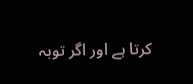کرتا ہے اور اگر توبہ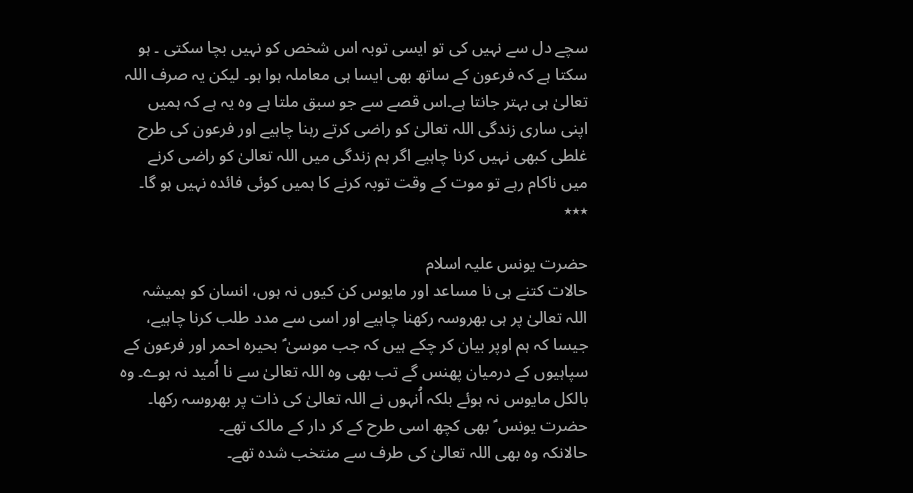سچے دل سے نہیں کی تو ایسی توبہ اس شخص کو نہیں بچا سکتی ۔ ہو سکتا ہے کہ فرعون کے ساتھ بھی ایسا ہی معاملہ ہوا ہو۔ لیکن یہ صرف اللہ تعالیٰ ہی بہتر جانتا ہے۔اس قصے سے جو سبق ملتا ہے وہ یہ ہے کہ ہمیں اپنی ساری زندگی اللہ تعالیٰ کو راضی کرتے رہنا چاہیے اور فرعون کی طرح غلطی کبھی نہیں کرنا چاہیے اگر ہم زندگی میں اللہ تعالیٰ کو راضی کرنے میں ناکام رہے تو موت کے وقت توبہ کرنے کا ہمیں کوئی فائدہ نہیں ہو گا۔
٭٭٭

حضرت یونس علیہ اسلام
حالات کتنے ہی نا مساعد اور مایوس کن کیوں نہ ہوں، انسان کو ہمیشہ اللہ تعالیٰ پر ہی بھروسہ رکھنا چاہیے اور اسی سے مدد طلب کرنا چاہیے، جیسا کہ ہم اوپر بیان کر چکے ہیں کہ جب موسیٰ ؑ بحیرہ احمر اور فرعون کے سپاہیوں کے درمیان پھنس گے تب بھی وہ اللہ تعالیٰ سے نا اُمید نہ ہوے۔ وہ بالکل مایوس نہ ہوئے بلکہ اُنہوں نے اللہ تعالیٰ کی ذات پر بھروسہ رکھا۔ حضرت یونس ؑ بھی کچھ اسی طرح کے کر دار کے مالک تھے۔
حالانکہ وہ بھی اللہ تعالیٰ کی طرف سے منتخب شدہ تھے۔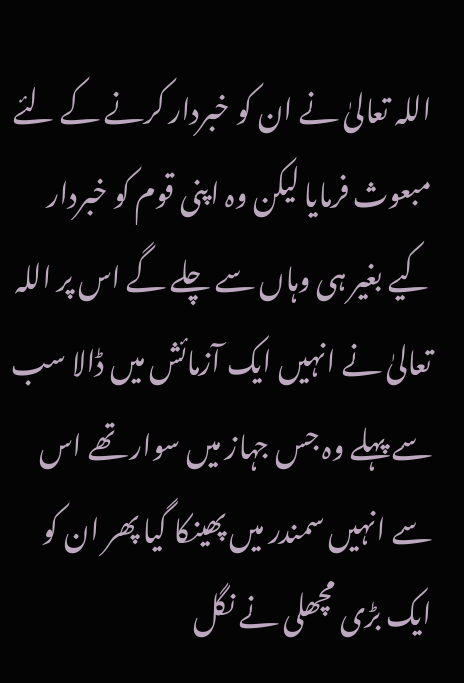اللہ تعالیٰ نے ان کو خبردار کرنے کے لئے مبعوث فرمایا لیکن وہ اپنی قوم کو خبردار کیے بغیر ہی وہاں سے چلے گے اس پر اللہ تعالیٰ نے انہیں ایک آزمائش میں ڈالا سب سے پہلے وہ جس جہاز میں سوار تھے اس سے انہیں سمندر میں پھینکا گیا پھر ان کو ایک بڑی مچھلی نے نگل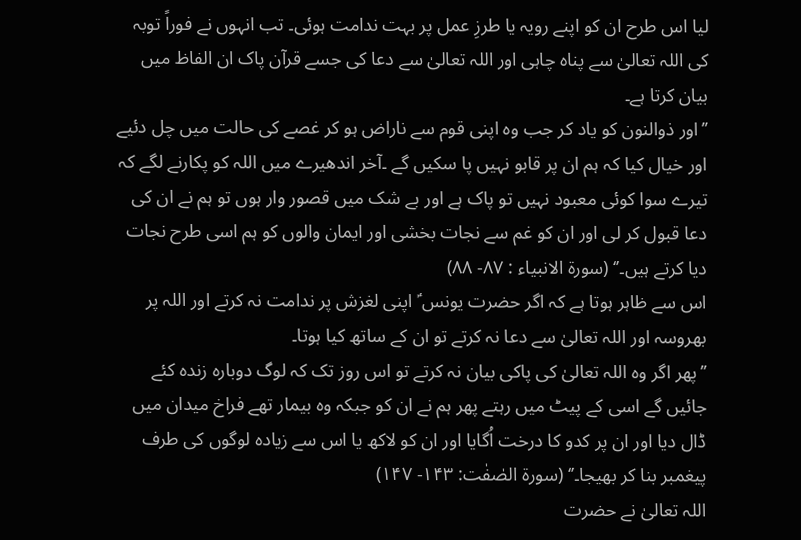لیا اس طرح ان کو اپنے رویہ یا طرزِ عمل پر بہت ندامت ہوئی۔ تب انہوں نے فوراً توبہ کی اللہ تعالیٰ سے پناہ چاہی اور اللہ تعالیٰ سے دعا کی جسے قرآن پاک ان الفاظ میں بیان کرتا ہے۔
’’اور ذوالنون کو یاد کر جب وہ اپنی قوم سے ناراض ہو کر غصے کی حالت میں چل دئیے اور خیال کیا کہ ہم ان پر قابو نہیں پا سکیں گے ۔آخر اندھیرے میں اللہ کو پکارنے لگے کہ تیرے سوا کوئی معبود نہیں تو پاک ہے اور بے شک میں قصور وار ہوں تو ہم نے ان کی دعا قبول کر لی اور ان کو غم سے نجات بخشی اور ایمان والوں کو ہم اسی طرح نجات دیا کرتے ہیں۔’‘ (سورۃ الانبیاء : ۸۷- ۸۸)
اس سے ظاہر ہوتا ہے کہ اگر حضرت یونس ؑ اپنی لغزش پر ندامت نہ کرتے اور اللہ پر بھروسہ اور اللہ تعالیٰ سے دعا نہ کرتے تو ان کے ساتھ کیا ہوتا۔
’’پھر اگر وہ اللہ تعالیٰ کی پاکی بیان نہ کرتے تو اس روز تک کہ لوگ دوبارہ زندہ کئے جائیں گے اسی کے پیٹ میں رہتے پھر ہم نے ان کو جبکہ وہ بیمار تھے فراخ میدان میں ڈال دیا اور ان پر کدو کا درخت اُگایا اور ان کو لاکھ یا اس سے زیادہ لوگوں کی طرف پیغمبر بنا کر بھیجا۔’‘ (سورۃ الصٰفٰت: ۱۴۳- ۱۴۷)
اللہ تعالیٰ نے حضرت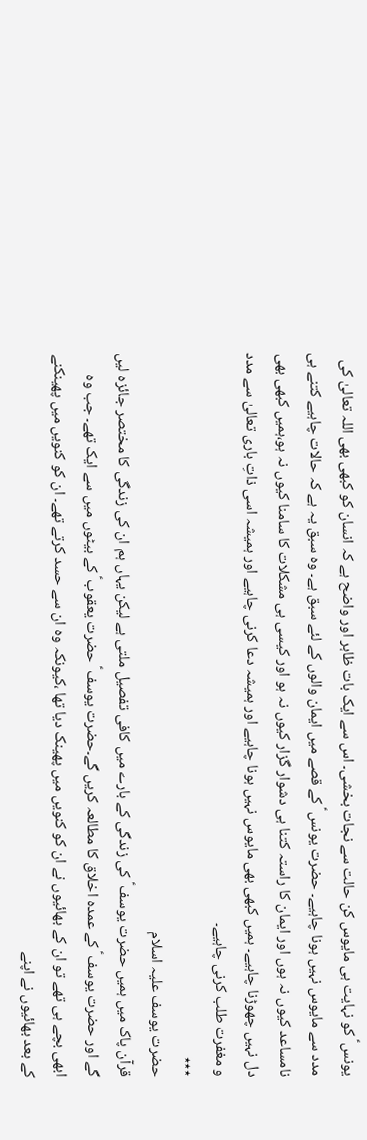یونس ؑ کو نہایت ہی مایوس کن حالت سے نجات بخشی۔ اس سے ایک بات ظاہر اور واضح ہے کہ انسان کو کبھی بھی اللہ تعالیٰ کی مدد سے مایوس نہیں ہونا چاہیے۔ حضرت یونس ؑ کے قصے میں ایمان والوں کے لئے سبق ہے۔ وہ سبق یہ ہے کہ حالات چاہیے کتنے ہی نامساعد کیوں نہ ہوں اور ایمان کا راستہ کتنا ہی دشوار گزار کیوں نہ ہو اور کیسی ہی مشکلات کا سامنا کیوں نہ ہو،ہمیں کبھی بھی دل نہیں چھوڑنا چاہیے۔ ہمیں کبھی بھی مایوس نہیں ہونا چاہیے اور ہمیشہ دعا کرنی چاہیے اور ہمیشہ اسی ذاتِ باری تعالیٰ سے مدد و مغفرت طلب کرنی چاہیے۔
٭٭٭
حضرت یوسف علیہ اسلام
قرآن پاک میں ہمیں حضرت یوسف ؑ کی زندگی کے بارے میں کافی تفصیل ملتی ہے لیکن یہاں ہم ان کی زندگی کا مختصر جائزہ لیں گے اور حضرت یوسف ؑ کے عمدہ اخلاق کا مطالعہ کریں گے۔حضرت یوسف ؑ حضرت یعقوب ؑ کے بیٹوں میں سے ایک تھے۔ جب وہ ابھی بچے ہی تھے تو ان کے بھائیوں نے ان کو کنویں میں پھینک دیا تھا ،کیونکہ وہ ان سے حسد کرتے تھے۔ ان کو کنویں میں پھینکنے کے بعد بھائیوں نے اپنے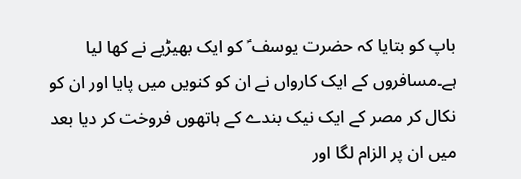باپ کو بتایا کہ حضرت یوسف ؑ کو ایک بھیڑیے نے کھا لیا ہے۔مسافروں کے ایک کارواں نے ان کو کنویں میں پایا اور ان کو نکال کر مصر کے ایک نیک بندے کے ہاتھوں فروخت کر دیا بعد میں ان پر الزام لگا اور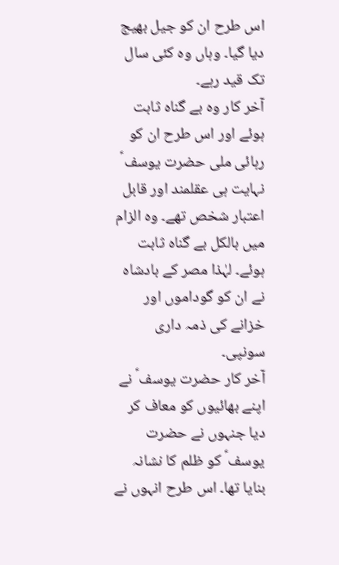اس طرح ان کو جیل بھیج دیا گیا۔ وہاں وہ کئی سال تک قید رہے۔
آخر کار وہ بے گناہ ثابت ہوئے اور اس طرح ان کو رہائی ملی حضرت یوسف ؑ نہایت ہی عقلمند اور قابل اعتبار شخص تھے۔ وہ الزام میں بالکل بے گناہ ثابت ہوئے۔ لہٰذا مصر کے بادشاہ نے ان کو گوداموں اور خزانے کی ذمہ داری سونپی۔
آخر کار حضرت یوسف ؑ نے اپنے بھائیوں کو معاف کر دیا جنہوں نے حضرت یوسف ؑ کو ظلم کا نشانہ بنایا تھا۔ اس طرح انہوں نے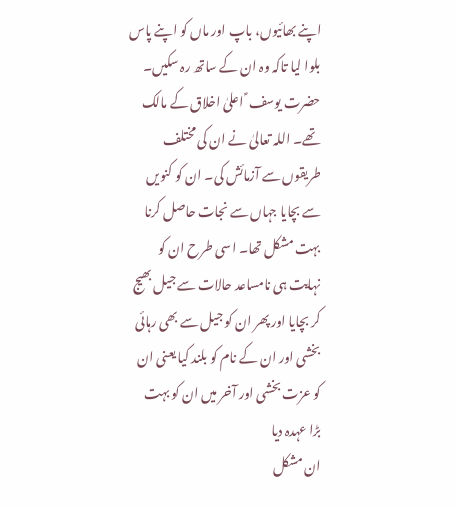اپنے بھائیوں، باپ اور ماں کو اپنے پاس بلوا لیا تاکہ وہ ان کے ساتھ رہ سکیں۔ حضرت یوسف ؑ اعلیٰ اخلاق کے مالک تھے۔ اللہ تعالیٰ نے ان کی مختلف طریقوں سے آزمائش کی۔ ان کو کنویں سے بچایا جہاں سے نجات حاصل کرنا بہت مشکل تھا۔ اسی طرح ان کو نہایت ہی نامساعد حالات سے جیل بھیج کر بچایا اور پھر ان کو جیل سے بھی رہائی بخشی اور ان کے نام کو بلند کیا یعنی ان کو عزت بخشی اور آخر میں ان کو بہت بڑا عہدہ دیا
ان مشکل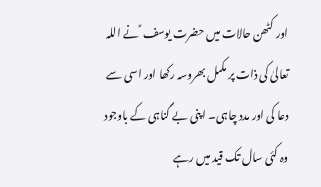اور کٹھن حالات میں حضرت یوسف ؑ نے اللہ تعالیٰ کی ذات پر مکمل بھروسہ رکھا اور اسی سے دعا کی اور مدد چاہی۔ اپنی بے گناہی کے باوجود وہ کئی سال تک قید میں رہے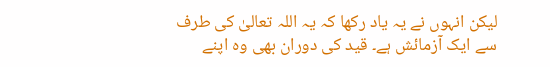لیکن انہوں نے یہ یاد رکھا کہ یہ اللہ تعالیٰ کی طرف سے ایک آزمائش ہے۔ قید کی دوران بھی وہ اپنے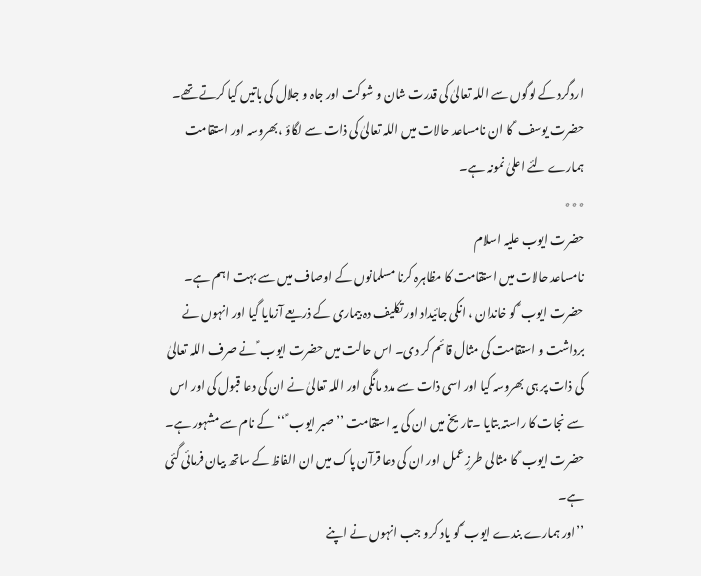اردگرد کے لوگوں سے اللہ تعالیٰ کی قدرت شان و شوکت اور جاہ و جلال کی باتیں کیا کرتے تھے۔ حضرت یوسف ؑ کا ان نامساعد حالات میں اللہ تعالیٰ کی ذات سے لگاؤ ،بھروسہ اور استقامت ہمارے لئے اعلیٰ نمونہ ہے۔
٭٭٭
حضرت ایوب علیہ اسلام
نامساعد حالات میں استقامت کا مظاہرہ کرنا مسلمانوں کے اوصاف میں سے بہت اہم ہے۔ حضرت ایوب ؑ کو خاندان ، انکی جائیداد اور تکلیف دہ بیماری کے ذریعے آزمایا گیا اور انہوں نے برداشت و استقامت کی مثال قائم کر دی۔ اس حالت میں حضرت ایوب ؑ نے صرف اللہ تعالیٰ کی ذات پر ہی بھروسہ کیا اور اسی ذات سے مدد مانگی اور اللہ تعالیٰ نے ان کی دعا قبول کی اور اس سے نجات کا راستہ بتایا ۔تاریخ میں ان کی یہ استقامت ’’ صبر ایوب ؑ ‘‘ کے نام سے مشہور ہے۔ حضرت ایوب ؑ کا مثالی طرزِ عمل اور ان کی دعا قرآن پاک میں ان الفاظ کے ساتھ بیان فرمائی گئی ہے۔
’’اور ہمارے بندے ایوب ؑ کو یاد کرو جب انہوں نے اپنے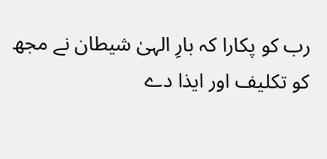رب کو پکارا کہ بارِ الہیٰ شیطان نے مجھ کو تکلیف اور ایذا دے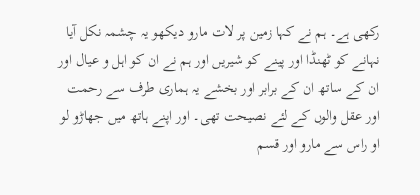رکھی ہے۔ ہم نے کہا زمین پر لات مارو دیکھو یہ چشمہ نکل آیا نہانے کو ٹھنڈا اور پینے کو شیریں اور ہم نے ان کو اہل و عیال اور ان کے ساتھ ان کے برابر اور بخشے یہ ہماری طرف سے رحمت اور عقل والوں کے لئے نصیحت تھی۔ اور اپنے ہاتھ میں جھاڑو لو او راس سے مارو اور قسم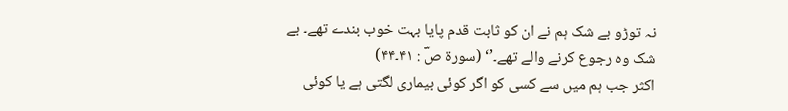نہ توڑو بے شک ہم نے ان کو ثابت قدم پایا بہت خوب بندے تھے۔ بے شک وہ رجوع کرنے والے تھے۔’‘ (سورۃ صؔ : ۴۱۔۴۴)
اکثر جب ہم میں سے کسی کو اگر کوئی بیماری لگتی ہے یا کوئی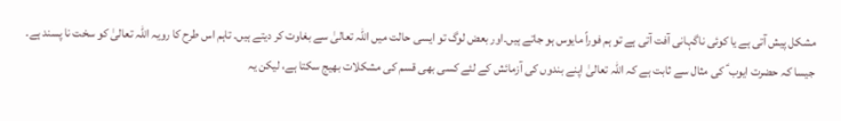مشکل پیش آتی ہے یا کوئی ناگہانی آفت آتی ہے تو ہم فوراً مایوس ہو جاتے ہیں۔اور بعض لوگ تو ایسی حالت میں اللہ تعالیٰ سے بغاوت کر دیتے ہیں۔ تاہم اس طرح کا رویہ اللہ تعالیٰ کو سخت نا پسند ہے۔ جیسا کہ حضرت ایوب ؑ کی مثال سے ثابت ہے کہ اللہ تعالیٰ اپنے بندوں کی آزمائش کے لئے کسی بھی قسم کی مشکلات بھیج سکتا ہے، لیکن یہ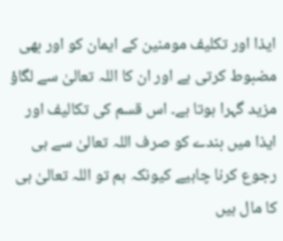ایذا اور تکلیف مومنین کے ایمان کو اور بھی مضبوط کرتی ہے اور ان کا اللہ تعالیٰ سے لگاؤ مزید گہرا ہوتا ہے۔ اس قسم کی تکالیف اور ایذا میں بندے کو صرف اللہ تعالیٰ سے ہی رجوع کرنا چاہیے کیونکہ ہم تو اللہ تعالیٰ ہی کا مال ہیں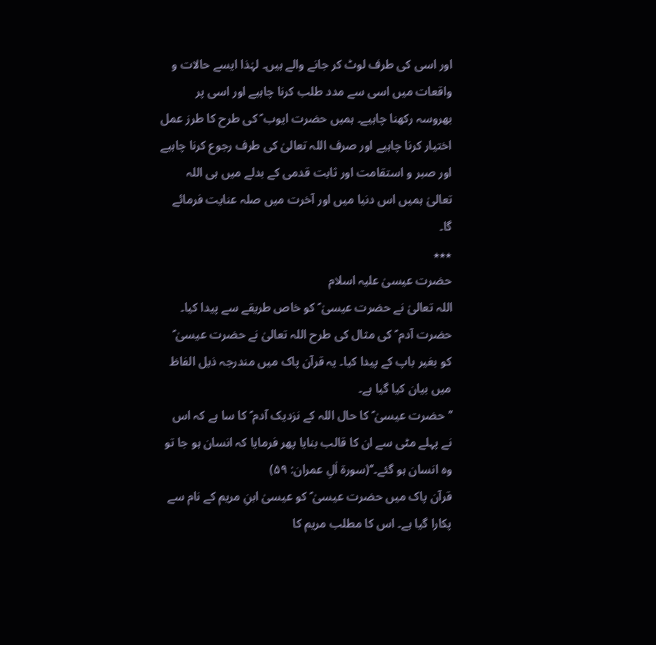اور اسی کی طرف لوٹ کر جانے والے ہیں۔ لہٰذا ایسے حالات و واقعات میں اسی سے مدد طلب کرنا چاہیے اور اسی پر بھروسہ رکھنا چاہیے۔ ہمیں حضرت ایوب ؑ کی طرح کا طرز عمل اختیار کرنا چاہیے اور صرف اللہ تعالیٰ کی طرف رجوع کرنا چاہیے اور صبر و استقامت اور ثابت قدمی کے بدلے میں ہی اللہ تعالیٰ ہمیں اس دنیا میں اور آخرت میں صلہ عنایت فرمائے گا۔
٭٭٭
حضرت عیسیٰ علیہ اسلام
اللہ تعالیٰ نے حضرت عیسیٰ ؑ کو خاص طریقے سے پیدا کیا۔ حضرت آدم ؑ کی مثال کی طرح اللہ تعالیٰ نے حضرت عیسیٰ ؑ کو بغیر باپ کے پیدا کیا۔ یہ قرآن پاک میں مندرجہ ذیل الفاظ میں بیان کیا گیا ہے۔
’’حضرت عیسیٰ ؑ کا حال اللہ کے نزدیک آدم ؑ کا سا ہے کہ اس نے پہلے مٹی سے ان کا قالب بنایا پھر فرمایا کہ انسان ہو جا تو وہ انسان ہو گئے۔’‘(سورۃ اٰلِ عمران: ۵۹)
قرآن پاک میں حضرت عیسیٰ ؑ کو عیسیٰ ابنِ مریم کے نام سے پکارا گیا ہے۔ اس کا مطلب مریم کا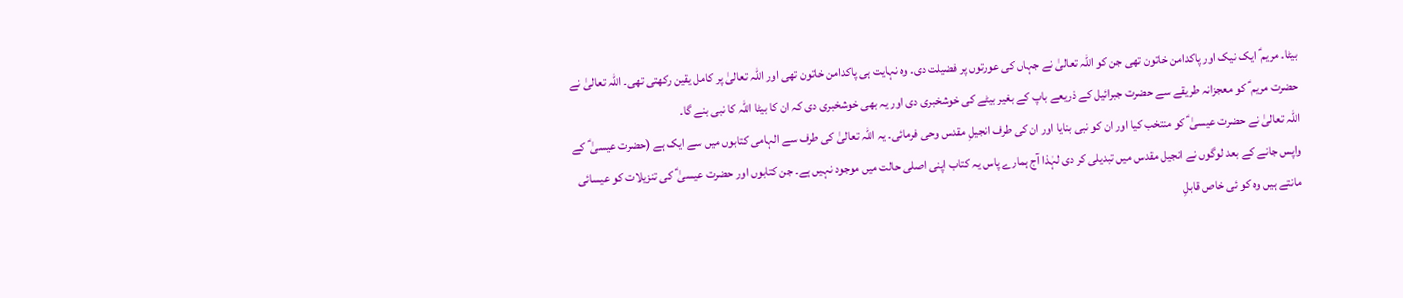بیٹا۔ مریم ؑ ایک نیک اور پاکدامن خاتون تھی جن کو اللہ تعالیٰ نے جہاں کی عورتوں پر فضیلت دی۔ وہ نہایت ہی پاکدامن خاتون تھی اور اللہ تعالیٰ پر کامل یقین رکھتی تھی۔ اللہ تعالیٰ نے حضرت مریم ؑ کو معجزانہ طریقے سے حضرت جبرائیل کے ذریعے باپ کے بغیر بیٹے کی خوشخبری دی اور یہ بھی خوشخبری دی کہ ان کا بیٹا اللہ کا نبی بنے گا۔
اللہ تعالیٰ نے حضرت عیسیٰ ؑ کو منتخب کیا اور ان کو نبی بنایا اور ان کی طرف انجیلِ مقدس وحی فرمائی۔ یہ اللہ تعالیٰ کی طرف سے الہامی کتابوں میں سے ایک ہے (حضرت عیسیٰ ؑ کے واپس جانے کے بعد لوگوں نے انجیل مقدس میں تبدیلی کر دی لہٰذا آج ہمارے پاس یہ کتاب اپنی اصلی حالت میں موجود نہیں ہے۔ جن کتابوں اور حضرت عیسیٰ ؑ کی تنزیلات کو عیسائی مانتے ہیں وہ کو ئی خاص قابلِ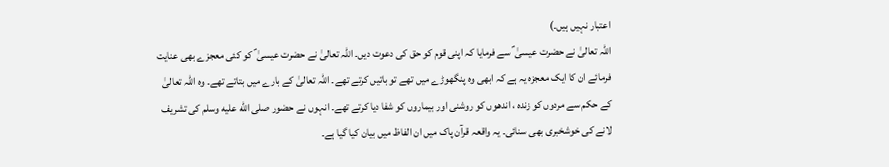اعتبار نہیں ہیں۔)
اللہ تعالیٰ نے حضرت عیسیٰ ؑ سے فرمایا کہ اپنی قوم کو حق کی دعوت دیں۔ اللہ تعالیٰ نے حضرت عیسیٰ ؑ کو کئی معجزے بھی عنایت فرمائے ان کا ایک معجزہ یہ ہے کہ ابھی وہ پنگھوڑے میں تھے تو باتیں کرتے تھے۔ اللہ تعالیٰ کے بارے میں بتاتے تھے۔ وہ اللہ تعالیٰ کے حکم سے مردوں کو زندہ ، اندھوں کو روشنی اور بیماروں کو شفا دیا کرتے تھے۔ انہوں نے حضور صلى الله عليه وسلم کی تشریف لانے کی خوشخبری بھی سنائی۔ یہ واقعہ قرآن پاک میں ان الفاظ میں بیان کیا گیا ہے۔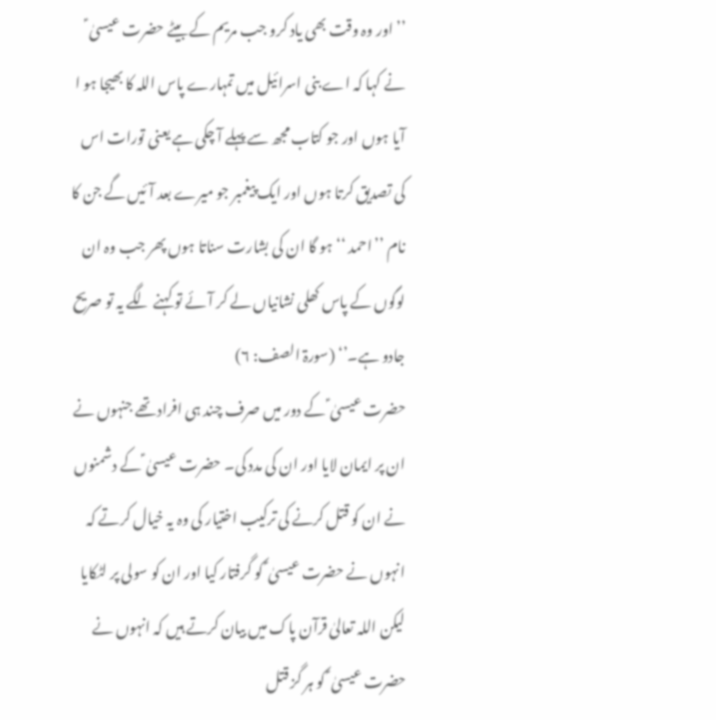’’اور وہ وقت بھی یاد کرو جب مریم کے بیٹے حضرت عیسیٰ ؑ نے کہا کہ اے بنی اسرائیل میں تمہارے پاس اللہ کا بھیجا ہو ا آیا ہوں اور جو کتاب مجھ سے پہلے آ چکی ہے یعنی تورات اس کی تصدیق کرتا ہوں اور ایک پیغمبر جو میرے بعد آئیں گے جن کا نام ’’احمد ‘‘ہو گا ان کی بشارت سناتا ہوں پھر جب وہ ان لوگوں کے پاس کھلی نشانیاں لے کر آئے تو کہنے لگے یہ تو صریح جادو ہے۔’‘ (سورۃ الصف: ۶)
حضرت عیسیٰ ؑ کے دور میں صرف چند ہی افراد تھے جنہوں نے ان پر ایمان لایا اور ان کی مدد کی۔ حضرت عیسیٰ ؑ کے دشمنوں نے ان کو قتل کرنے کی ترکیب اختیار کی وہ یہ خیال کرتے کہ انہوں نے حضرت عیسیٰ ؑ کو گرفتار کیا اور ان کو سولی پر لٹکایا لیکن اللہ تعالیٰ قرآن پاک میں بیان کرتے ہیں کہ انہوں نے حضرت عیسیٰ ؑ کو ہر گز قتل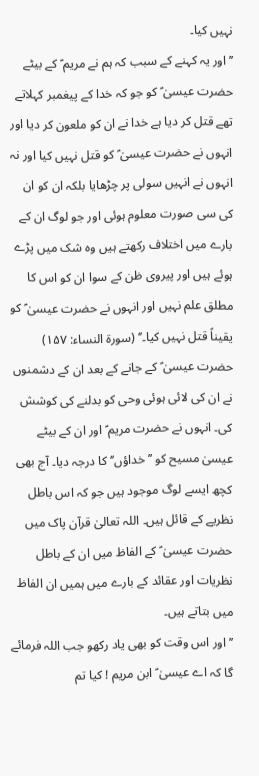نہیں کیا۔
’’اور یہ کہنے کے سبب کہ ہم نے مریم ؑ کے بیٹے حضرت عیسیٰ ؑ کو جو کہ خدا کے پیغمبر کہلاتے تھے قتل کر دیا ہے خدا نے ان کو ملعون کر دیا اور انہوں نے حضرت عیسیٰ ؑ کو قتل نہیں کیا اور نہ انہوں نے انہیں سولی پر چڑھایا بلکہ ان کو ان کی سی صورت معلوم ہوئی اور جو لوگ ان کے بارے میں اختلاف رکھتے ہیں وہ شک میں پڑے ہوئے ہیں اور پیروی ظن کے سوا ان کو اس کا مطلق علم نہیں اور انہوں نے حضرت عیسیٰ ؑ کو یقیناً قتل نہیں کیا۔’‘ (سورۃ النساء: ۱۵۷)
حضرت عیسیٰ ؑ کے جانے کے بعد ان کے دشمنوں نے ان کی لائی ہوئی وحی کو بدلنے کی کوشش کی۔ انہوں نے حضرت مریم ؑ اور ان کے بیٹے عیسیٰ مسیح کو ’’خداؤں’‘ کا درجہ دیا۔ آج بھی کچھ ایسے لوگ موجود ہیں جو کہ اس باطل نظریے کے قائل ہیں۔ اللہ تعالیٰ قرآن پاک میں حضرت عیسیٰ ؑ کے الفاظ میں ان کے باطل نظریات اور عقائد کے بارے میں ہمیں ان الفاظ میں بتاتے ہیں۔
’’اور اس وقت کو بھی یاد رکھو جب اللہ فرمائے گا کہ اے عیسیٰ ؑ ابن مریم ! کیا تم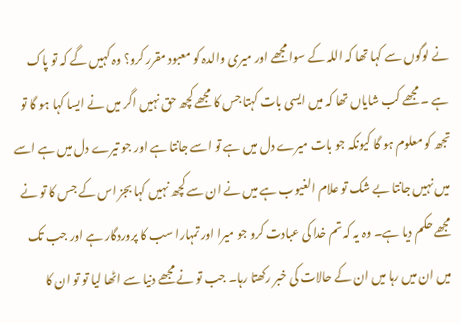نے لوگوں سے کہا تھا کہ اللہ کے سوا مجھے اور میری والدہ کو معبود مقرر کرو؟ وہ کہیں گے کہ تو پاک ہے ۔ مجھے کب شایاں تھا کہ میں ایسی بات کہتا جس کا مجھے کچھ حق نہیں اگر میں نے ایسا کہا ہو گا تو تجھ کو معلوم ہو گا کیونکہ جو بات میرے دل میں ہے تو اسے جانتا ہے اور جو تیرے دل میں ہے اسے میں نہیں جانتا بے شک تو علام الغیوب ہے میں نے ان سے کچھ نہیں کہا بجز اس کے جس کا تو نے مجھے حکم دیا ہے۔ وہ یہ کہ تم خدا کی عبادت کرو جو میرا اور تمہارا سب کا پروردگار ہے اور جب تک میں ان میں رہا میں ان کے حالات کی خبر رکھتا رہا۔ جب تو نے مجھے دنیا سے اٹھا لیا تو تو ان کا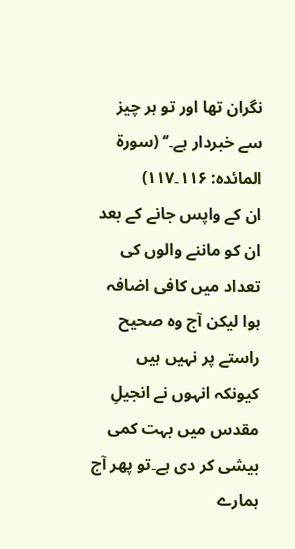نگران تھا اور تو ہر چیز سے خبردار ہے۔’‘ (سورۃ المائدہ: ۱۱۶۔۱۱۷)
ان کے واپس جانے کے بعد ان کو ماننے والوں کی تعداد میں کافی اضافہ ہوا لیکن آج وہ صحیح راستے پر نہیں ہیں کیونکہ انہوں نے انجیلِ مقدس میں بہت کمی بیشی کر دی ہے۔تو پھر آج ہمارے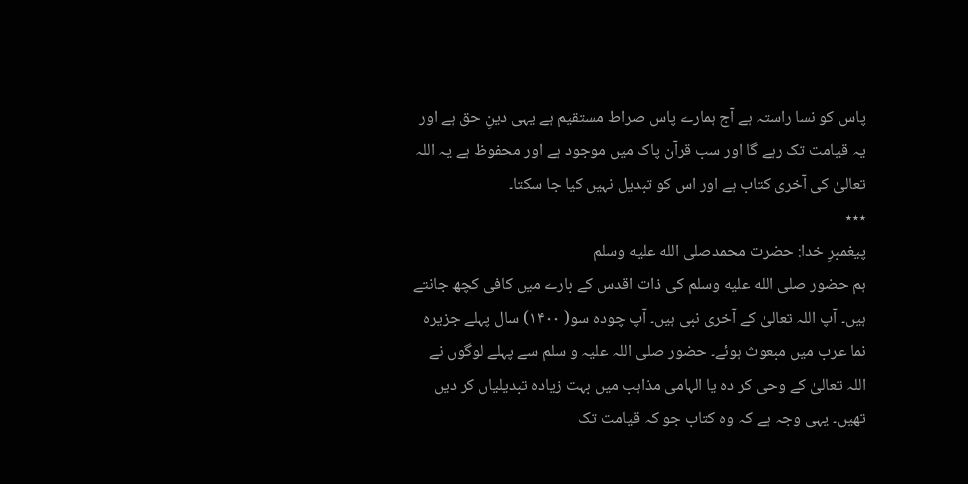پاس کو نسا راستہ ہے آج ہمارے پاس صراط مستقیم ہے یہی دینِ حق ہے اور یہ قیامت تک رہے گا اور سب قرآن پاک میں موجود ہے اور محفوظ ہے یہ اللہ تعالیٰ کی آخری کتاب ہے اور اس کو تبدیل نہیں کیا جا سکتا۔
٭٭٭
پیغمبرِ خدا: حضرت محمدصلى الله عليه وسلم
ہم حضور صلى الله عليه وسلم کی ذات اقدس کے بارے میں کافی کچھ جانتے ہیں۔ آپ اللہ تعالیٰ کے آخری نبی ہیں۔ آپ چودہ سو( ۱۴۰۰) سال پہلے جزیرہ نما عرب میں مبعوث ہوئے۔ حضور صلی اللہ علیہ و سلم سے پہلے لوگوں نے اللہ تعالیٰ کے وحی کر دہ یا الہامی مذاہب میں بہت زیادہ تبدیلیاں کر دیں تھیں۔ یہی وجہ ہے کہ وہ کتاب جو کہ قیامت تک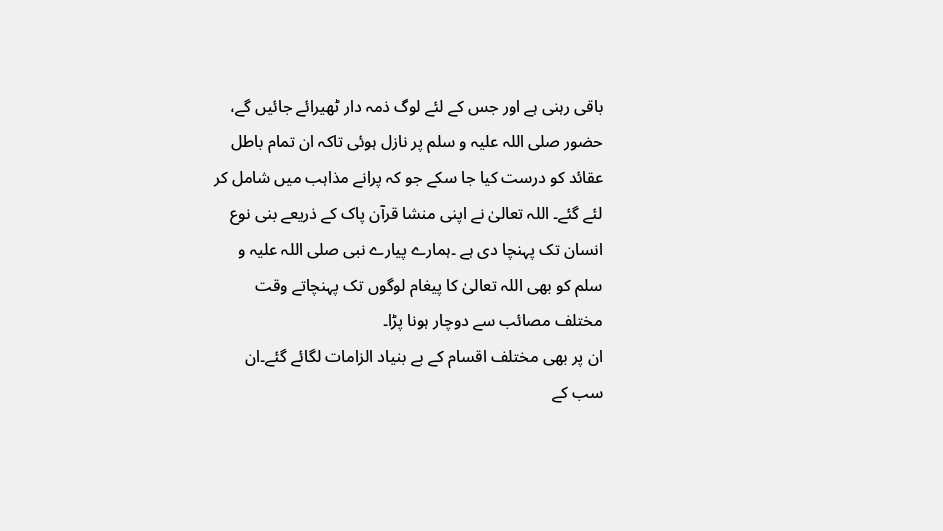باقی رہنی ہے اور جس کے لئے لوگ ذمہ دار ٹھیرائے جائیں گے، حضور صلی اللہ علیہ و سلم پر نازل ہوئی تاکہ ان تمام باطل عقائد کو درست کیا جا سکے جو کہ پرانے مذاہب میں شامل کر لئے گئے۔ اللہ تعالیٰ نے اپنی منشا قرآن پاک کے ذریعے بنی نوع انسان تک پہنچا دی ہے ۔ہمارے پیارے نبی صلی اللہ علیہ و سلم کو بھی اللہ تعالیٰ کا پیغام لوگوں تک پہنچاتے وقت مختلف مصائب سے دوچار ہونا پڑا۔
ان پر بھی مختلف اقسام کے بے بنیاد الزامات لگائے گئے۔ان سب کے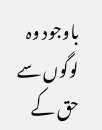باوجود وہ لوگوں سے حق کے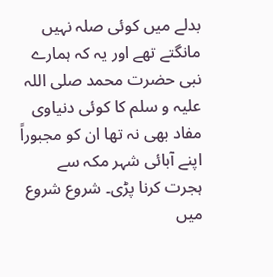بدلے میں کوئی صلہ نہیں مانگتے تھے اور یہ کہ ہمارے نبی حضرت محمد صلی اللہ علیہ و سلم کا کوئی دنیاوی مفاد بھی نہ تھا ان کو مجبوراً اپنے آبائی شہر مکہ سے ہجرت کرنا پڑی۔ شروع شروع میں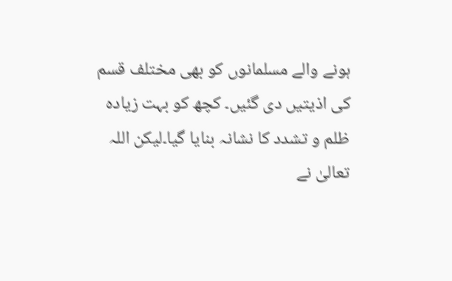ہونے والے مسلمانوں کو بھی مختلف قسم کی اذیتیں دی گئیں۔ کچھ کو بہت زیادہ ظلم و تشدد کا نشانہ بنایا گیا۔لیکن اللہ تعالیٰ نے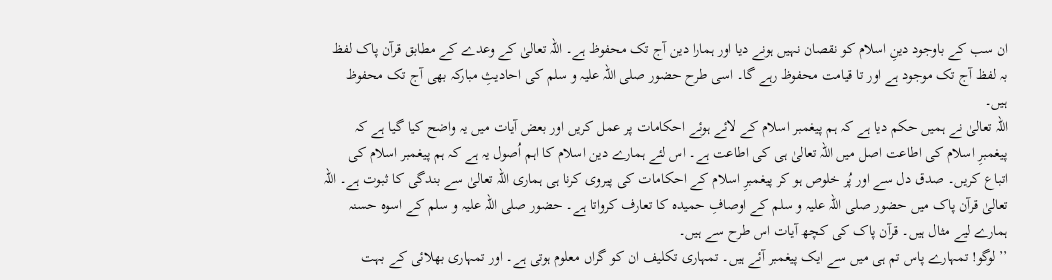ان سب کے باوجود دینِ اسلام کو نقصان نہیں ہونے دیا اور ہمارا دین آج تک محفوظ ہے۔ اللہ تعالیٰ کے وعدے کے مطابق قرآن پاک لفظ بہ لفظ آج تک موجود ہے اور تا قیامت محفوظ رہے گا۔ اسی طرح حضور صلی اللہ علیہ و سلم کی احادیثِ مبارکہ بھی آج تک محفوظ ہیں۔
اللہ تعالیٰ نے ہمیں حکم دیا ہے کہ ہم پیغمبر اسلام کے لائے ہوئے احکامات پر عمل کریں اور بعض آیات میں یہ واضح کیا گیا ہے کہ پیغمبرِ اسلام کی اطاعت اصل میں اللہ تعالیٰ ہی کی اطاعت ہے۔ اس لئے ہمارے دین اسلام کا اہم اُصول یہ ہے کہ ہم پیغمبر اسلام کی اتباع کریں۔ صدق دل سے اور پُر خلوص ہو کر پیغمبرِ اسلام کے احکامات کی پیروی کرنا ہی ہماری اللہ تعالیٰ سے بندگی کا ثبوت ہے۔ اللہ تعالیٰ قرآن پاک میں حضور صلی اللہ علیہ و سلم کے اوصافِ حمیدہ کا تعارف کرواتا ہے۔ حضور صلی اللہ علیہ و سلم کے اسوہ حسنہ ہمارے لیے مثال ہیں۔ قرآن پاک کی کچھ آیات اس طرح سے ہیں۔
’’لوگو! تمہارے پاس تم ہی میں سے ایک پیغمبر آئے ہیں۔ تمہاری تکلیف ان کو گراں معلوم ہوتی ہے۔ اور تمہاری بھلائی کے بہت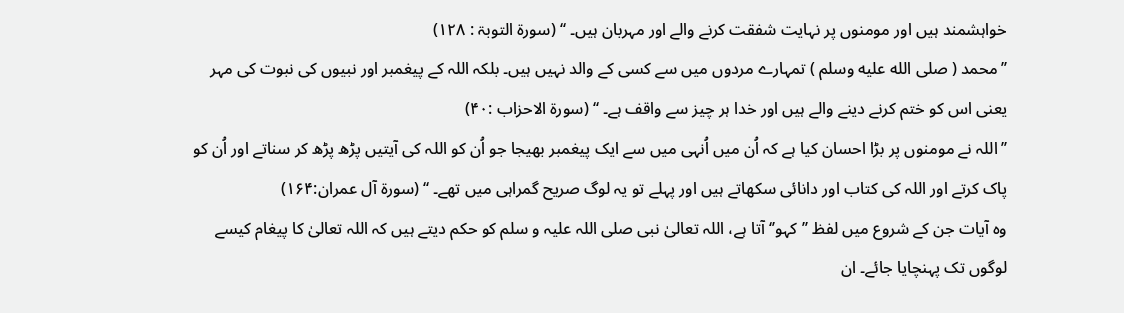خواہشمند ہیں اور مومنوں پر نہایت شفقت کرنے والے اور مہربان ہیں۔ ‘‘ (سورۃ التوبۃ : ۱۲۸)
’’محمد ( صلى الله عليه وسلم ) تمہارے مردوں میں سے کسی کے والد نہیں ہیں۔ بلکہ اللہ کے پیغمبر اور نبیوں کی نبوت کی مہر یعنی اس کو ختم کرنے دینے والے ہیں اور خدا ہر چیز سے واقف ہے۔ ‘‘ (سورۃ الاحزاب :۴۰)
’’اللہ نے مومنوں پر بڑا احسان کیا ہے کہ اُن میں اُنہی میں سے ایک پیغمبر بھیجا جو اُن کو اللہ کی آیتیں پڑھ پڑھ کر سناتے اور اُن کو پاک کرتے اور اللہ کی کتاب اور دانائی سکھاتے ہیں اور پہلے تو یہ لوگ صریح گمراہی میں تھے۔ ‘‘ (سورۃ آل عمران:۱۶۴)
وہ آیات جن کے شروع میں لفظ ’’کہو’‘ آتا ہے، اللہ تعالیٰ نبی صلی اللہ علیہ و سلم کو حکم دیتے ہیں کہ اللہ تعالیٰ کا پیغام کیسے لوگوں تک پہنچایا جائے۔ ان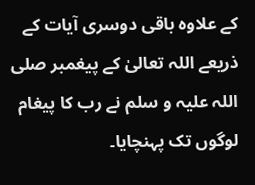کے علاوہ باقی دوسری آیات کے ذریعے اللہ تعالیٰ کے پیغمبر صلی اللہ علیہ و سلم نے رب کا پیغام لوگوں تک پہنچایا۔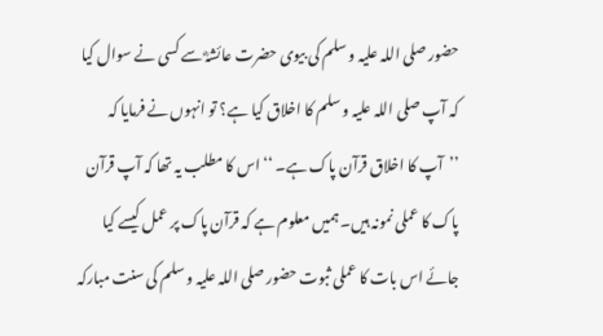حضور صلی اللہ علیہ و سلم کی بیوی حضرت عائشہؓ سے کسی نے سوال کیا کہ آپ صلی اللہ علیہ و سلم کا اخلاق کیا ہے؟ تو انہوں نے فرمایا کہ ’’آپ کا اخلاق قرآن پاک ہے۔ ‘‘ اس کا مطلب یہ تھا کہ آپ قرآن پاک کا عملی نمونہ ہیں۔ ہمیں معلوم ہے کہ قرآن پاک پر عمل کیسے کیا جائے اس بات کا عملی ثبوت حضور صلی اللہ علیہ و سلم کی سنت مبارکہ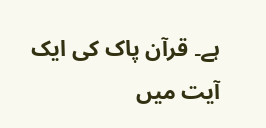ہے۔ قرآن پاک کی ایک آیت میں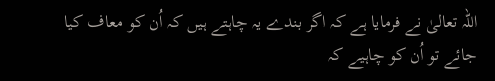اللہ تعالیٰ نے فرمایا ہے کہ اگر بندے یہ چاہتے ہیں کہ اُن کو معاف کیا جائے تو اُن کو چاہیے کہ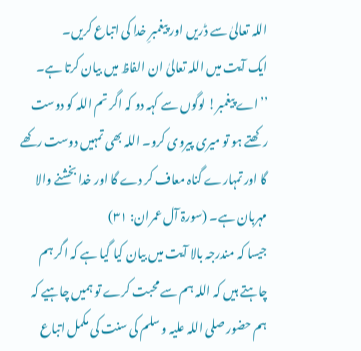اللہ تعالیٰ سے ڈریں اور پیغمبرِ خدا کی اتباع کریں۔
ایک آیت میں اللہ تعالیٰ ان الفاظ میں بیان کرتا ہے۔
’’اے پیغمبر! لوگوں سے کہہ دو کہ اگر تم اللہ کو دوست رکھتے ہو تو میری پیروی کرو۔ اللہ بھی تمہیں دوست رکھے گا اور تمہارے گناہ معاف کر دے گا اور خدا بخشنے والا مہربان ہے۔ (سورۃ آل عمران: ۳۱)
جیسا کہ مندرجہ بالا آیت میں بیان کیا گیا ہے کہ اگر ہم چاہتے ہیں کہ اللہ ہم سے محبت کرے تو ہمیں چاہیے کہ ہم حضور صلی اللہ علیہ و سلم کی سنت کی مکمل اتباع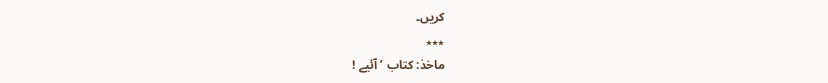کریں۔
٭٭٭
ماخذ: کتاب ’ آئیے !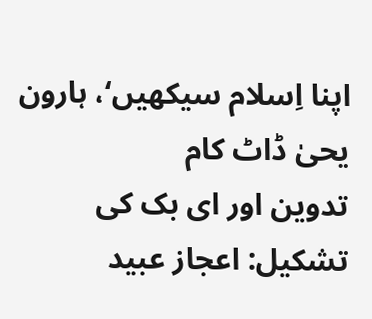اپنا اِسلام سیکھیں‘، ہارون یحیٰ ڈاٹ کام
تدوین اور ای بک کی تشکیل: اعجاز عبید